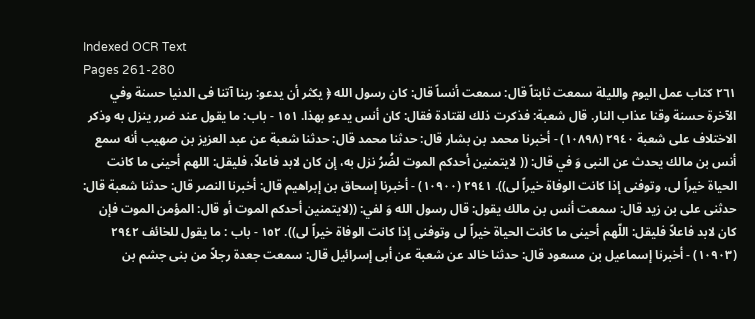Indexed OCR Text
Pages 261-280
٢٦١ کتاب عمل اليوم والليلة سمعت ثابتاً قال: سمعت أنساً قال: كان رسول الله ﴿ يكثر أن يدعو: ربنا آتنا فى الدنيا حسنة وفي الآخرة حسنة وقنا عذاب النار. قال شعبة: فذكرت ذلك لقتادة فقال: کان أنس يدعو بهذا. ١٥١ - باب: ما يقول عند ضرر ينزل به وذكر الاختلاف على شعبة ٢٩٤٠ (١٠٨٩٨) - أخبرنا محمد بن بشار قال: حدثنا محمد قال: حدثنا شعبة عن عبد العزيز بن صهيب أنه سمع أنس بن مالك يحدث عن النبى وَ في قال: (( لايتمنين أحدكم الموت لضُرُ نزل به، إن كان لابد فاعلاً، فليقل: اللهم أحينى ما كانت الحياة خيراً لی، وتوفنی إذا کانت الوفاة خیراً لی)). ٢٩٤١ (١٠٩٠٠) - أخبرنا إسحاق بن إبراهيم قال: أخبرنا النصر قال: حدثنا شعبة قال: حدثنى على بن زيد قال: سمعت أنس بن مالك يقول: قال رسول الله وَ لفي: ((لايتمنين أحدكم الموت أو قال: المؤمن الموت فإن كان لابد فاعلاً فليقل: اللّهم أحینی ما كانت الحياة خيراً لى وتوفنى إذا كانت الوفاة خيراً لى)). ١٥٢ - باب : ما يقول للخائف ٢٩٤٢ (١٠٩٠٣) - أخبرنا إسماعيل بن مسعود قال: حدثنا خالد عن شعبة عن أبى إسرائيل قال: سمعت جعدة رجلاً من بنى جشم بن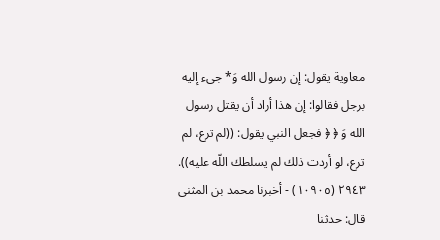معاوية يقول: إن رسول الله وَ* جىء إليه برجل فقالوا: إن هذا أراد أن يقتل رسول الله وَ ﴿ ﴿ فجعل النبي يقول: ((لم ترع، لم ترع، لو أردت ذلك لم يسلطك اللّه عليه)). ٢٩٤٣ (١٠٩٠٥) - أخبرنا محمد بن المثنى قال: حدثنا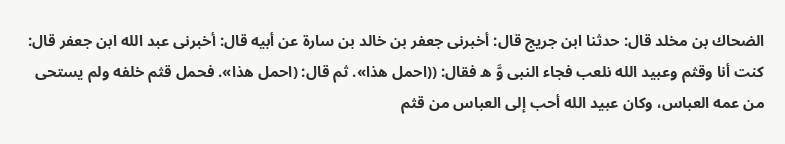الضحاك بن مخلد قال: حدثنا ابن جريج قال: أخبرنى جعفر بن خالد بن سارة عن أبيه قال: أخبرنى عبد الله ابن جعفر قال: كنت أنا وقثم وعبيد الله نلعب فجاء النبى وَّ ه فقال: ((احمل هذا». ثم قال: (احمل هذا». فحمل قثم خلفه ولم يستحى من عمه العباس، وكان عبيد الله أحب إلى العباس من قثم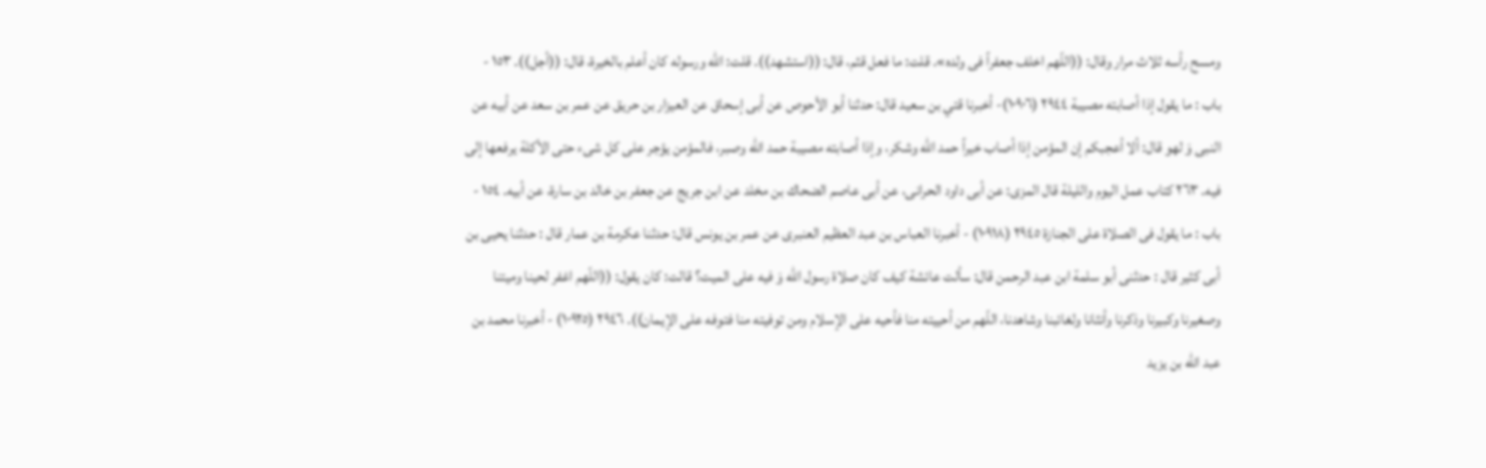ومسح رأسه ثلاث مرار وقال: ((اللّهم اخلف جعفراً فى ولده». قلت: ما فعل قثم، قال: ((استشهد)). قلت: اللّه ورسوله كان أعلم بالخيرة، قال: ((أجل)). ١٥٣ - باب : ما يقول إذا أصابته مصيبة ٢٩٤٤ (١٠٩٠٦)- أخبرنا قتي بن سعيد قال: حدثنا أبو الأحوص عن أبى إسحاق عن العيزار بن حريق عن عمر بن سعد عن أبيه عن النبى وَ لهو قال: ألا أعجبكم إن المؤمن إذا أصاب خيراً حمد الله وشكر، وإذا أصابته مصيبة حمد الله وصبر، فالمؤمن یؤجر على كل شىء حتى الأكلة يرفعها إلى فيه. ٢٦٣ كتاب عمل اليوم والليلة قال المزى: عن أبى داود الحرانى، عن أبى عاصم الضحاك بن مخلد عن ابن جريج عن جعفر بن خالد بن سارة، عن أبيه. ١٥٤ - باب : ما يقول فى الصلاة على الجنازة ٢٩٤٥ (١٠٩١٨) - أخبرنا العباس بن عبد العظيم العنبرى عن عمر بن يونس قال: حدثنا عكرمة بن عمار قال : حدثنا يحيى بن أبى كثير قال : حدثنى أبو سلمة ابن عبد الرحمن قال: سألت عائشة كيف كان صلاة رسول الله وَ فيه على الميت؟ قالت: كان يقول: ((اللّهم اغفر لحينا وميتنا وصغيرنا وكبيرنا وذكرنا وأنثانا ولغائبنا وشاهدنا، اللّهم من أحييته منا فأحيه على الإسلام ومن توفيته منا فتوفه على الإيمان)). ٢٩٤٦ (١٠٩٢٥) - أخبرنا محمد بن عبد الله بن يزيد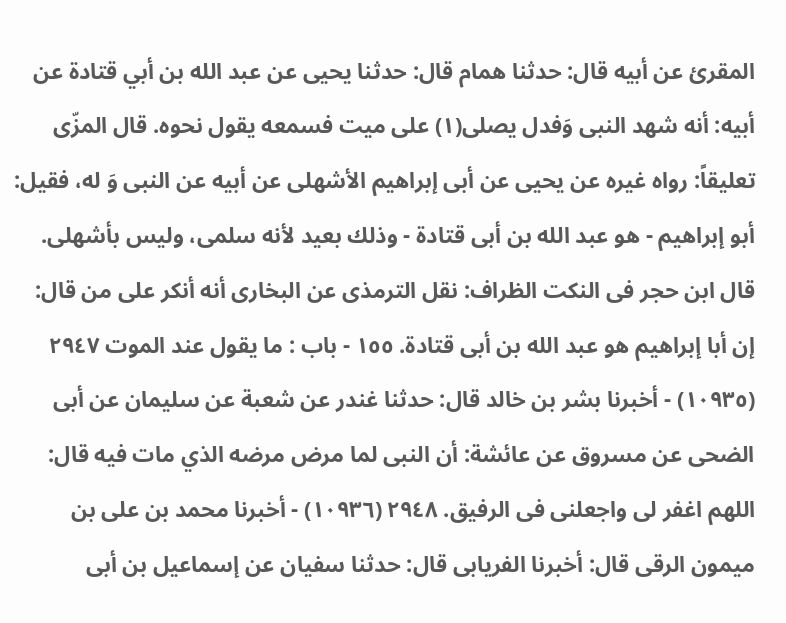المقرئ عن أبيه قال: حدثنا همام قال: حدثنا يحيى عن عبد الله بن أبي قتادة عن أبيه: أنه شهد النبى وَفدل یصلی(١) علی میت فسمعه يقول نحوه. قال المزّى تعليقاً: رواه غيره عن يحيى عن أبى إبراهيم الأشهلى عن أبيه عن النبى وَ له، فقيل: أبو إبراهيم - هو عبد الله بن أبى قتادة - وذلك بعيد لأنه سلمى، وليس بأشهلى. قال ابن حجر فى النكت الظراف: نقل الترمذى عن البخارى أنه أنكر على من قال: إن أبا إبراهيم هو عبد الله بن أبى قتادة. ١٥٥ - باب : ما يقول عند الموت ٢٩٤٧ (١٠٩٣٥) - أخبرنا بشر بن خالد قال: حدثنا غندر عن شعبة عن سليمان عن أبى الضحى عن مسروق عن عائشة: أن النبى لما مرض مرضه الذي مات فيه قال: اللهم اغفر لی واجعلنی فی الرفيق. ٢٩٤٨ (١٠٩٣٦) - أخبرنا محمد بن على بن ميمون الرقى قال: أخبرنا الفريابى قال: حدثنا سفيان عن إسماعيل بن أبى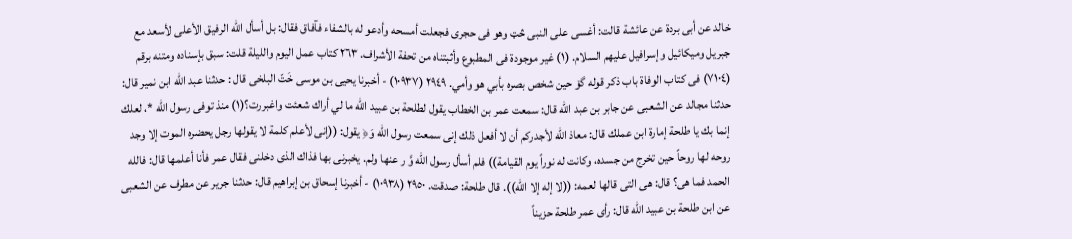خالد عن أبى بردة عن عائشة قالت: أغسى علی النبی څټ وهو فى حجری فجعلت أمسحه وأدعو له بالشفاء فآفاق فقال: بل أسأل اللّه الرفيق الأعلى لأسعد مع جبريل وميكائيل وإسرافيل عليهم السلام. (١) غير موجودة فى المطبوع وأثبتناه من تحفة الأشراف. ٢٦٣ كتاب عمل اليوم والليلة قلت: سبق بإسناده ومتنه برقم (٧١٠٤) فى كتاب الوفاة باب ذكر قوله گۆ حين شخص بصره بأبي هو وأمي. ٢٩٤٩ (١٠٩٣٧) - أخبرنا يحيى بن موسى خَتّ البلخى قال : حدثنا عبد الله ابن نمير قال: حدثنا مجالد عن الشعبى عن جابر بن عبد الله قال: سمعت عمر بن الخطاب يقول لطلحة بن عبيد الله ما لي أراك شعئت واغبررت؟(١) منذ توفى رسول الله *، لعلك إنما بك يا طلحة إمارة ابن عملك قال: معاذ الله لأجدركم أن لا أفعل ذلك إنى سمعت رسول الله وَ﴿ يقول: ((إنى لأعلم كلمة لا يقولها رجل يحضره الموت إلا وجد روحه لها روحاً حين تخرج من جسده، وكانت له نوراً يوم القيامة)) فلم أسأل رسول الله وَّ ر عنها ولم. يخبرنى بها فذاك الذى دخلنى فقال عمر فأنا أعلمها قال: فالله الحمد فما هى؟ قال: هى التى قالها لعمه: ((لا إله إلا الله)). قال طلحة: صدقت. ٢٩٥٠ (١٠٩٣٨) - أخبرنا إسحاق بن إبراهيم قال: حدثنا جرير عن مطرف عن الشعبى عن ابن طلحة بن عبيد الله قال: رأى عمر طلحة حزيناً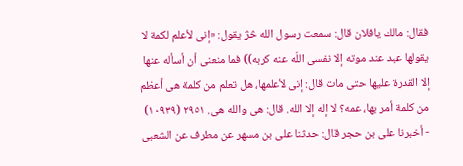فقال: مالك يافلان قال: سمعت رسول الله څژ یقول: «إنى لأعلم لکمة لا يقولها عبد عند موته إلا نفسى اللّه عنه كربه)) فما منعنى أن أسأله عنها إلا القدرة عليها حتى مات قال: إنى لأعلمها، هل تعلم من كلمة هى أعظم من كلمة أمر بها، عمه؟ لا إله إلا الله. قال: هى والله هى. ٢٩٥١ (١٠٩٣٩) - أخبرنا على بن حجر قال: حدثنا على بن مسهر عن مطرف عن الشعبى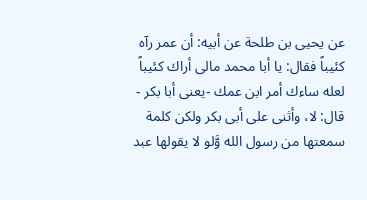عن يحيى بن طلحة عن أبيه: أن عمر رآه كئيباً فقال: يا أبا محمد مالى أراك كئيباً لعله ساءك أمر ابن عمك -يعنى أبا بكر - قال: لا، وأثنى على أبى بكر ولكن كلمة سمعتها من رسول الله وَّلو لا يقولها عبد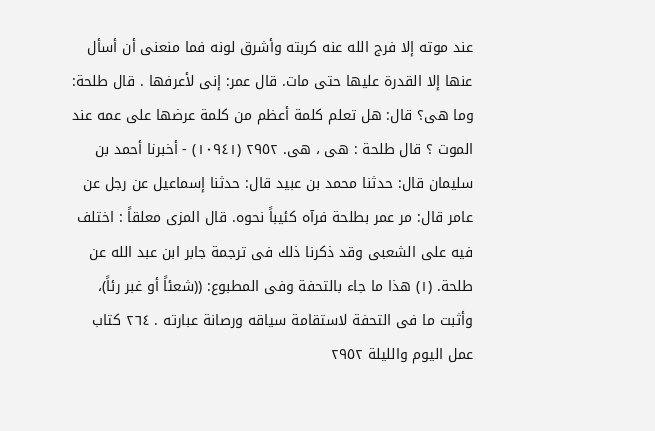عند موته إلا فرج الله عنه كربته وأشرق لونه فما منعنى أن أسأل عنها إلا القدرة عليها حتى مات. قال عمر: إنى لأعرفها . قال طلحة: وما هى؟ قال: هل تعلم كلمة أعظم من كلمة عرضها على عمه عند الموت ؟ قال طلحة : هى ، هى. ٢٩٥٢ (١٠٩٤١) - أخبرنا أحمد بن سليمان قال: حدثنا محمد بن عبيد قال: حدثنا إسماعيل عن رجل عن عامر قال: مر عمر بطلحة فرآه كئيباً نحوه. قال المزى معلقاً : اختلف فيه على الشعبى وقد ذكرنا ذلك فى ترجمة جابر ابن عبد الله عن طلحة. (١) هذا ما جاء بالتحفة وفى المطبوع: ((شعئاً أو غبر رئاً)، وأثبت ما فى التحفة لاستقامة سياقه ورصانة عبارته . ٢٦٤ كتاب عمل اليوم والليلة ٢٩٥٢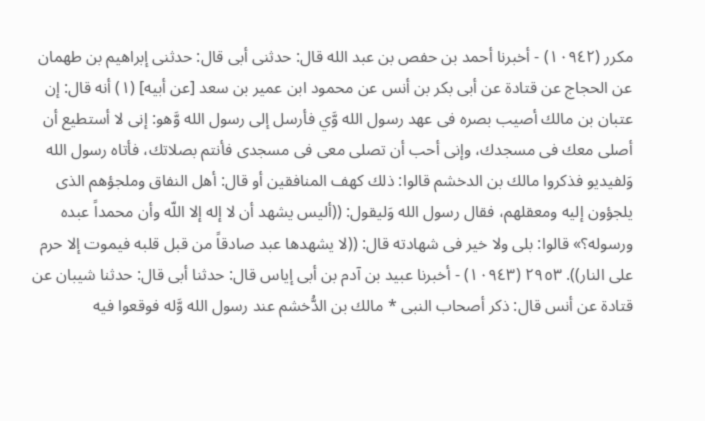مكرر (١٠٩٤٢) - أخبرنا أحمد بن حفص بن عبد الله قال: حدثنى أبى قال: حدثنى إبراهيم بن طهمان عن الحجاج عن قتادة عن أبى بكر بن أنس عن محمود ابن عمير بن سعد [عن أبيه] (١) أنه قال: إن عتبان بن مالك أصيب بصره فى عهد رسول الله وَّي فأرسل إلى رسول الله وَّهو: إنى لا أستطيع أن أصلى معك فى مسجدك، وإنى أحب أن تصلى معى فى مسجدى فأنتم بصلاتك، فأتاه رسول الله وَلفيديو فذكروا مالك بن الدخشم قالوا: ذلك كهف المنافقين أو قال: أهل النفاق وملجؤهم الذى يلجؤون إليه ومعقلهم، فقال رسول الله وَليقول: ((أليس يشهد أن لا إله إلا اللّه وأن محمداً عبده ورسوله؟» قالوا: بلی ولا خیر فی شهادته قال: ((لا يشهدها عبد صادقاً من قبل قلبه فیموت إلا حرم على النار)). ٢٩٥٣ (١٠٩٤٣) - أخبرنا عبيد بن آدم بن أبی إیاس قال: حدثنا أبی قال: حدثنا شيبان عن قتادة عن أنس قال: ذكر أصحاب النبى * مالك بن الدُّخشم عند رسول الله وَّله فوقعوا فيه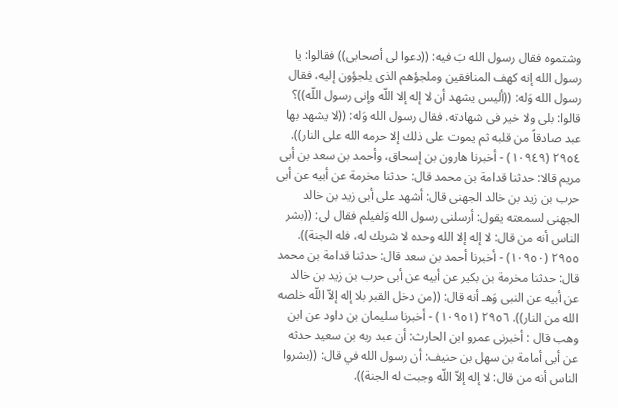وشتموه فقال رسول الله بَ فيه: ((دعوا لى أصحابى)) فقالوا: يا رسول الله إنه كهف المنافقين وملجؤهم الذى يلجؤون إليه، فقال رسول الله وَله: ((أليس يشهد أن لا إله إلا اللّه وإنى رسول اللّه))؟ قالوا: بلى ولا خير فى شهادته. فقال رسول الله وَله: ((لا يشهد بها عبد صادقاً من قلبه ثم يموت على ذلك إلا حرمه الله على النار)). ٢٩٥٤ (١٠٩٤٩) - أخبرنا هارون بن إسحاق، وأحمد بن سعد بن أبى مريم قالا: حدثنا قدامة بن محمد قال: حدثنا مخرمة عن أبيه عن أبى حرب بن زيد بن خالد الجهنى قال: أشهد على أبى زيد بن خالد الجهنى لسمعته يقول: أرسلنى رسول الله وَلفيلم فقال لى: ((بشر الناس أنه من قال: لا إله إلا الله وحده لا شريك له، فله الجنة)). ٢٩٥٥ (١٠٩٥٠) - أخبرنا أحمد بن سعد قال: حدثنا قدامة بن محمد قال: حدثنا مخرمة بن بكير عن أبيه عن أبى حرب بن زيد بن خالد عن أبيه عن النبى وَهـ أنه قال: ((من دخل القبر بلا إله إلاّ اللّه خلصه الله من النار)). ٢٩٥٦ (١٠٩٥١) - أخبرنا سليمان بن داود عن ابن وهب قال : أخبرنى عمرو ابن الحارث: أن عبد ربه بن سعيد حدثه عن أبى أمامة بن سهل بن حنيف: أن رسول الله في قال: ((بشروا الناس أنه من قال: لا إله إلاّ اللّه وجبت له الجنة)).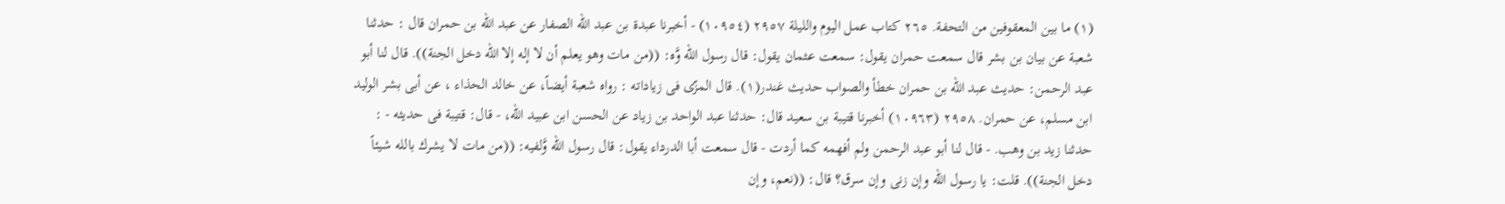(١) ما بين المعقوفين من التحفة. ٢٦٥ کتاب عمل اليوم والليلة ٢٩٥٧ (١٠٩٥٤) - أخبرنا عبدة بن عبد الله الصفار عن عبد الله بن حمران قال : حدثنا شعبة عن بيان بن بشر قال سمعت حمران يقول: سمعت عثمان يقول: قال رسول الله وَّه: ((من مات وهو يعلم أن لا إله إلا اللّه دخل الجنة)). قال لنا أبو عبد الرحمن: حديث عبد الله بن حمران خطأ والصواب حديث غندر(١). قال المزّى فى زياداته : رواه شعبة أيضاً، عن خالد الحذاء ، عن أبى بشر الوليد ابن مسلم، عن حمران. ٢٩٥٨ (١٠٩٦٣) أخبرنا قتيبة بن سعيد قال: حدثنا عبد الواحد بن زياد عن الحسن ابن عبيد الله، - قال: قتيبة فى حديثه - : حدثنا زيد بن وهب. - قال لنا أبو عبد الرحمن ولم أفهمه كما أردت - قال سمعت أبا الدرداء يقول: قال رسول الله وَّلفيه: ((من مات لا يشرك بالله شيئاً دخل الجنة)). قلت: يا رسول الله وإن زنى وإن سرق؟ قال: ((نعم، وإن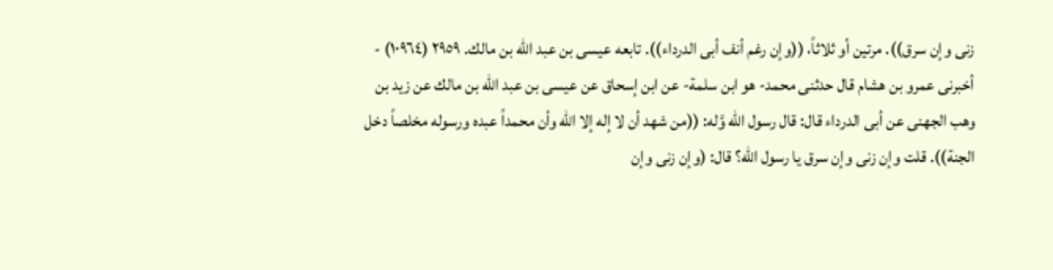زنى وإن سرق)). مرتين أو ثلاثاً، ((وإن رغم أنف أبى الدرداء)). تابعه عيسى بن عبد الله بن مالك. ٢٩٥٩ (١٠٩٦٤) - أخبرنى عمرو بن هشام قال حدثنى محمد- هو ابن سلمة- عن ابن إسحاق عن عيسى بن عبد الله بن مالك عن زيد بن وهب الجهنى عن أبى الدرداء قال: قال رسول الله وَّله: ((من شهد أن لا إله إلا الله وأن محمداً عبده ورسوله مخلصاً دخل الجنة)). قلت وإن زنى وإن سرق یا رسول الله؟ قال: (وإن زنی وإن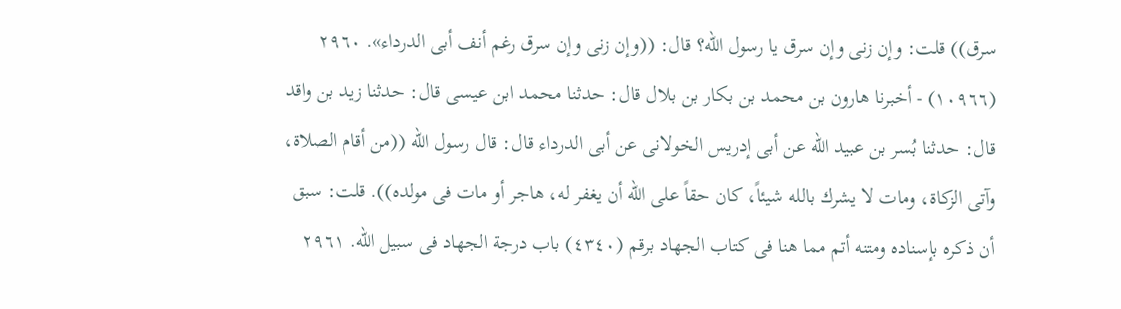سرق)) قلت: وإن زنى وإن سرق يا رسول الله؟ قال: ((وإن زنى وإن سرق رغم أنف أبی الدرداء». ٢٩٦٠ (١٠٩٦٦) - أخبرنا هارون بن محمد بن بكار بن بلال قال: حدثنا محمد ابن عيسى قال: حدثنا زيد بن واقد قال: حدثنا بُسر بن عبيد الله عن أبى إدريس الخولانى عن أبى الدرداء قال: قال رسول الله ((من أقام الصلاة، وآتى الزكاة، ومات لا يشرك بالله شيئاً، كان حقاً على الله أن يغفر له، هاجر أو مات فى مولده)). قلت: سبق أن ذكره بإسناده ومتنه أتم مما هنا فى كتاب الجهاد برقم (٤٣٤٠) باب درجة الجهاد فى سبيل الله. ٢٩٦١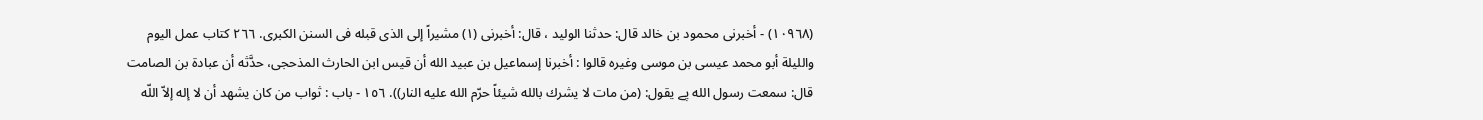(١٠٩٦٨) - أخبرنى محمود بن خالد قال: حدثنا الوليد ، قال: أخبرنى (١) مشيراً إلى الذى قبله فى السنن الكبرى. ٢٦٦ كتاب عمل اليوم والليلة أبو محمد عيسى بن موسى وغيره قالوا : أخبرنا إسماعيل بن عبيد الله أن قيس ابن الحارث المذحجى، حدَّثه أن عبادة بن الصامت قال: سمعت رسول الله پے يقول: (من مات لا يشرك بالله شيئاً حرّم الله عليه النار)). ١٥٦ - باب : ثواب من كان يشهد أن لا إله إلاّ اللّه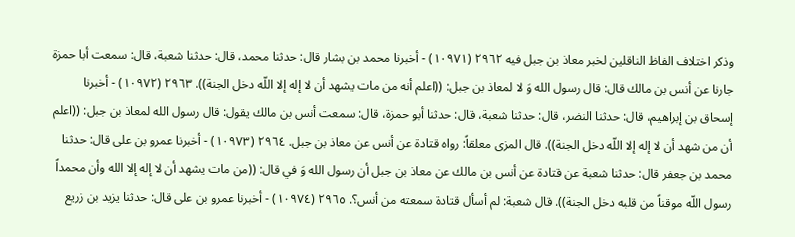وذكر اختلاف الفاظ الناقلين لخبر معاذ بن جبل فيه ٢٩٦٢ (١٠٩٧١) - أخبرنا محمد بن بشار قال: حدثنا محمد، قال: حدثنا شعبة، قال: سمعت أبا حمزة جارنا عن أنس بن مالك قال: قال رسول الله وَ لا لمعاذ بن جبل: ((اعلم أنه من مات يشهد أن لا إله إلا اللّه دخل الجنة)). ٢٩٦٣ (١٠٩٧٢) - أخبرنا إسحاق بن إبراهيم، قال: حدثنا النضر، قال: حدثنا شعبة، قال: حدثنا أبو حمزة، قال: سمعت أنس بن مالك يقول: قال رسول الله لمعاذ بن جبل: ((اعلم أن من شهد أن لا إله إلا اللّه دخل الجنة)). قال المزى معلقاً: رواه قتادة عن أنس عن معاذ بن جبل. ٢٩٦٤ (١٠٩٧٣) - أخبرنا عمرو بن علی قال: حدثنا محمد بن جعفر قال: حدثنا شعبة عن قتادة عن أنس بن مالك عن معاذ بن جبل أن رسول الله وَ في قال: ((من مات يشهد أن لا إله إلا الله وأن محمداً رسول اللّه موقناً من قلبه دخل الجنة)). قال شعبة: لم أسأل قتادة سمعته من أنس؟. ٢٩٦٥ (١٠٩٧٤) - أخبرنا عمرو بن علی قال: حدثنا یزید بن زريع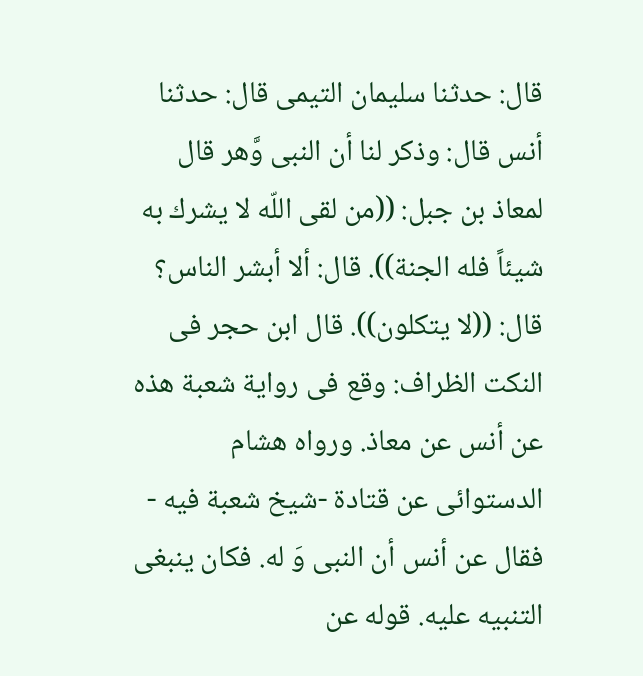قال: حدثنا سليمان التيمى قال: حدثنا أنس قال: وذكر لنا أن النبى وَّهر قال لمعاذ بن جبل: ((من لقى اللّه لا يشرك به شيئاً فله الجنة)). قال: ألا أبشر الناس؟ قال: ((لا يتكلون)). قال ابن حجر فى النكت الظراف: وقع فى رواية شعبة هذه عن أنس عن معاذ. ورواه هشام الدستوائى عن قتادة -شيخ شعبة فيه - فقال عن أنس أن النبى وَ له. فكان ینبغی التنبيه عليه. قوله عن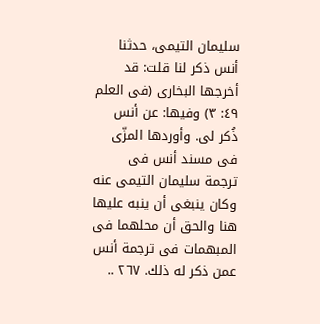سليمان التيمى، حدثنا أنس ذكر لنا قلت: قد أخرجها البخارى (فى العلم ٤٩: ٣) وفيها: عن أنس ذُكر لى. وأوردها المزّى فى مسند أنس فى ترجمة سليمان التيمى عنه وكان ينبغى أن ينبه عليها هنا والحق أن محلهما فى المبهمات فى ترجمة أنس عمن ذکر له ذلك. ٢٦٧ ..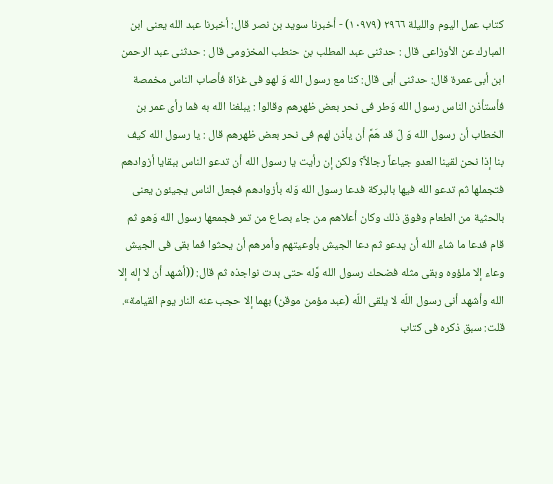كتاب عمل اليوم والليلة ٢٩٦٦ (١٠٩٧٩) - أخبرنا سويد بن نصر قال: أخبرنا عبد الله يعنى ابن المبارك عن الأوزاعى قال : حدثنى عبد المطلب بن حنطب المخزومى قال : حدثنى عبد الرحمن ابن أبى عمرة قال: حدثنى أبى قال: كنا مع رسول الله وَ لهو فى غزاة فأصاب الناس مخمصة فأستأذن الناس رسول الله وَطر فى نحر بعض ظهرهم وقالوا : يبلغنا الله به فما رأى عمر بن الخطاب أن رسول الله وَ لّ قد هَمَّ أن يأذن لهم فى نحر بعض ظهرهم قال : يا رسول الله كيف بنا إذا نحن لقينا العدو جياعاً رجالاً؟ ولكن إن رأيت يا رسول الله أن تدعو الناس ببقايا أزوادهم فتجملها ثم تدعو الله فيها بالبركة فدعا رسول الله وَله بأزوادهم فجعل الناس يجيئون يعنى بالحثية من الطعام وفوق ذلك وكان أعلاهم من جاء بصاع من تمر فجمعها رسول الله وَهو ثم قام فدعا ما شاء الله أن يدعو ثم دعا الجيش بأوعيتهم وأمرهم أن يحثوا فما بقى فى الجيش وعاء إلا ملؤوه وبقى مثله فضحك رسول الله وَّله حتى بدت نواجذه ثم قال: ((أشهد أن لا إله إلا الله وأشهد أنى رسول اللّه لا يلقى اللّه (عبد مؤمن موقن) بهما إلا حجب عنه النار يوم القيامة». قلت: سبق ذكره فى كتاب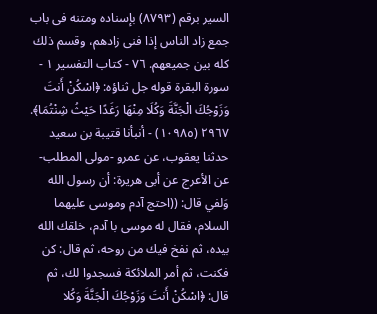السير برقم (٨٧٩٣) بإسناده ومتنه فى باب جمع زاد الناس إذا فنى زادهم، وقسم ذلك كله بين جميعهم. ٧٦ - كتاب التفسير ١ - سورة البقرة قوله جل ثناؤه: ﴿اسْكُنْ أَنتَ وَزَوْجُكَ الْجَنَّةَ وَكُلَا مِنْهَا رَغَدًا حَيْثُ شِنْتُمَا﴾. ٢٩٦٧ (١٠٩٨٥) - أنبأنا قتيبة بن سعيد حدثنا يعقوب، عن عمرو -مولى المطلب- عن الأعرج عن أبى هريرة: أن رسول الله وَلفي قال: ((احتج آدم وموسى عليهما السلام، فقال له موسی با آدم، خلقك الله بیدہ، ثم نفخ فیك من روحه، ثم قال: کن فکنت، ثم أمر الملائكة فسجدوا لك، ثم قال: ﴿اسْكُنْ أَنتَ وَزَوْجُكَ الْجَنَّةَ وَكُلا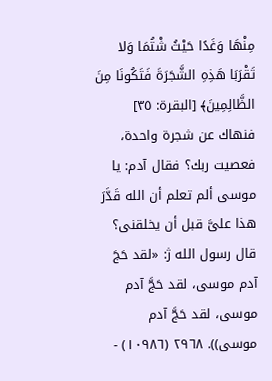مِنْهَا وَغَدًا حَيْثُ شْتُمَا وَلا تَقْرَبَا هَذِهِ الشَّجَرَةَ فَتَكُونَا مِنَ الظَّالِمِينَ﴾ [البقرة: ٣٥] فنهاك عن شجرة واحدة، فعصيت ربك؟ فقال آدم: يا موسى ألم تعلم أن الله قَدَّرَ هذا علىَّ قبل أن يخلقنى؟ قال رسول الله ژ: «لقد حَجَ آدم موسى، لقد حَجَّ آدم موسى، لقد حَجَّ آدم موسی)). ٢٩٦٨ (١٠٩٨٦) -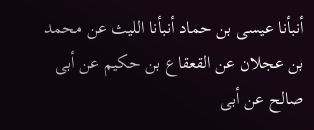أنبأنا عيسى بن حماد أنبأنا الليث عن محمد بن عجلان عن القعقاع بن حكيم عن أبى صالح عن أبى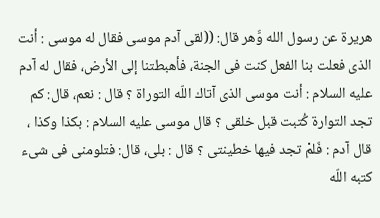هريرة عن رسول الله وَّهر قال: ((لقى آدم موسى فقال له موسى : أنت الذى فعلت بنا الفعل كنت فى الجنة، فأهبطتنا إلى الأرض، فقال له آدم عليه السلام : أنت موسى الذى آتاك اللّه التوراة ؟ قال : نعم، قال: كم تجد التوارة كُتبت قبل خلقى ؟ قال موسى عليه السلام : بكذا وكذا ، قال آدم : فَلمْ تجد فيها خطینتی ؟ قال : بلى، قال: فتلومنی فی شیء کتبه اللّه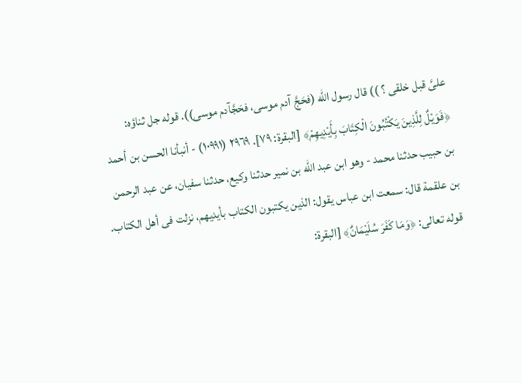علىَّ قبل خلقی ؟ )) قال رسول اللّه (فحَجَّ آدم موسى، فحَجَّآدم موسى)). قوله جل ثناؤه: ﴿فَوَيْلٌ لِلَّذِينَ يَكْتُبُونَ الْكِتَابَ بِأَيْدِيهِمْ﴾ [البقرة: ٧٩]. ٢٩٦٩ (١٠٩٩١) - أنبأنا الحسن بن أحمد بن حبيب حدثنا محمد - وهو ابن عبد الله بن نمير حدثنا وكيع، حدثنا سفيان، عن عبد الرحمن بن علقمة قال: سمعت ابن عباس يقول: الذين يكتبون الكتاب بأيديهم، نزلت فى أهل الكتاب. قوله تعالى: ﴿وَمَا كَفَرَ سُلَيْمَانٌ﴾ [البقرة: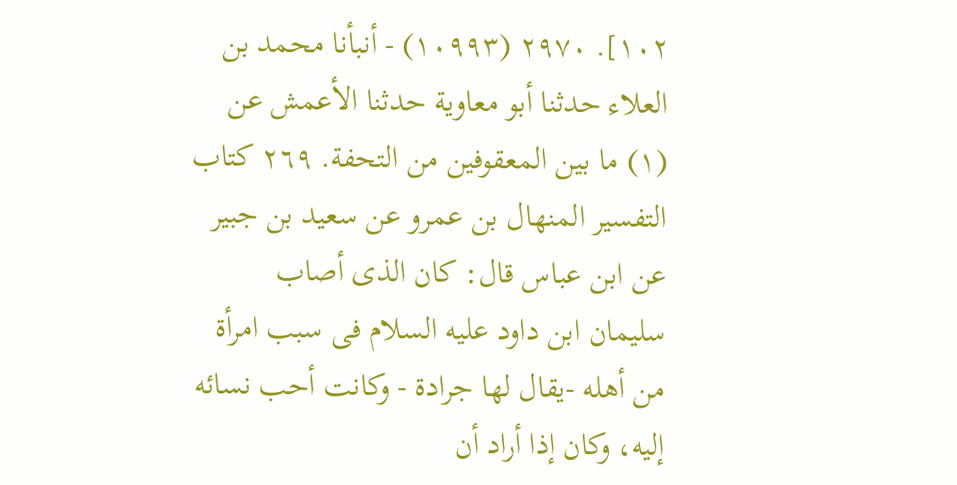١٠٢]. ٢٩٧٠ (١٠٩٩٣) - أنبأنا محمد بن العلاء حدثنا أبو معاوية حدثنا الأعمش عن (١) ما بين المعقوفين من التحفة. ٢٦٩ كتاب التفسير المنهال بن عمرو عن سعيد بن جبير عن ابن عباس قال: كان الذى أصاب سليمان ابن داود عليه السلام فى سبب امرأة من أهله -يقال لها جرادة - وكانت أحب نسائه إليه، وكان إذا أراد أن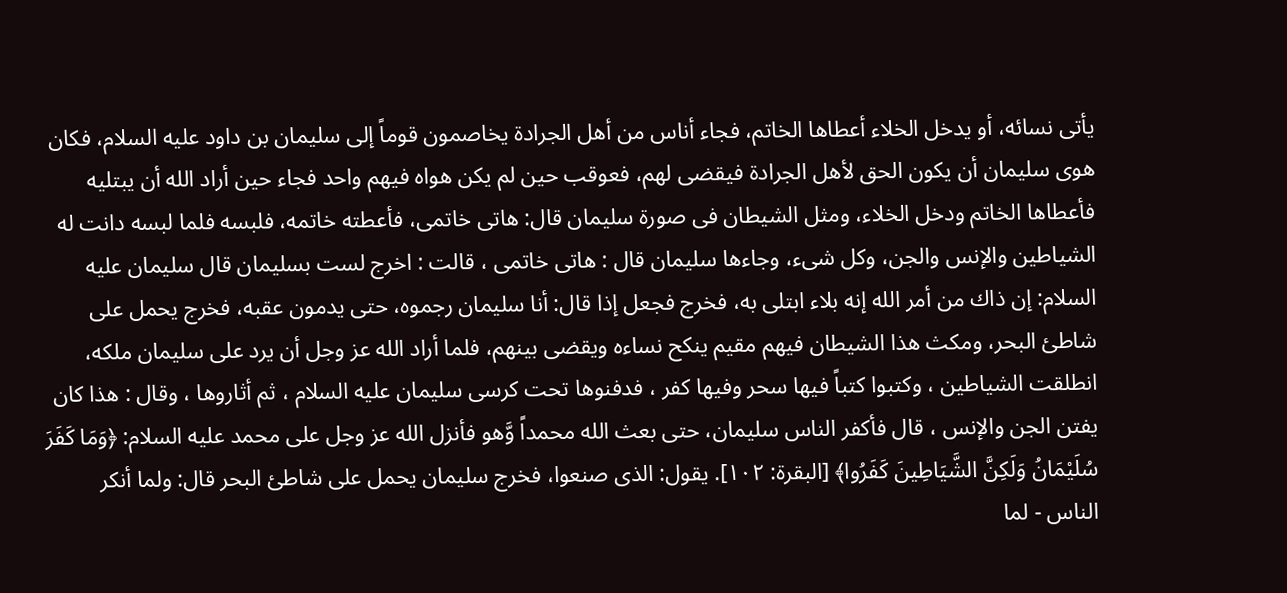يأتى نسائه، أو يدخل الخلاء أعطاها الخاتم، فجاء أناس من أهل الجرادة يخاصمون قوماً إلى سليمان بن داود عليه السلام، فكان هوى سليمان أن يكون الحق لأهل الجرادة فيقضى لهم، فعوقب حين لم يكن هواه فيهم واحد فجاء حين أراد الله أن يبتليه فأعطاها الخاتم ودخل الخلاء، ومثل الشيطان فى صورة سليمان قال: هاتى خاتمى، فأعطته خاتمه، فلبسه فلما لبسه دانت له الشياطين والإنس والجن، وكل شىء، وجاءها سليمان قال : هاتى خاتمى ، قالت : اخرج لست بسليمان قال سليمان عليه السلام: إن ذاك من أمر الله إنه بلاء ابتلى به، فخرج فجعل إذا قال: أنا سليمان رجموه، حتى يدمون عقبه، فخرج يحمل على شاطئ البحر، ومكث هذا الشيطان فيهم مقيم ينكح نساءه ويقضى بينهم، فلما أراد الله عز وجل أن يرد على سليمان ملكه، انطلقت الشياطين ، وكتبوا كتباً فيها سحر وفيها كفر ، فدفنوها تحت كرسى سليمان عليه السلام ، ثم أثاروها ، وقال : هذا كان يفتن الجن والإنس ، قال فأكفر الناس سليمان، حتى بعث الله محمداً وَّهو فأنزل الله عز وجل على محمد عليه السلام: ﴿وَمَا كَفَرَ سُلَيْمَانُ وَلَكِنَّ الشَّيَاطِينَ كَفَرُوا﴾ [البقرة: ١٠٢]. يقول: الذى صنعوا، فخرج سليمان يحمل على شاطئ البحر قال: ولما أنكر الناس - لما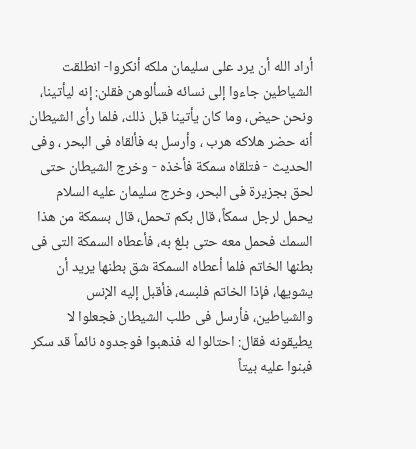أراد الله أن يرد على سليمان ملكه أنكروا- انطلقت الشياطين جاءوا إلى نسائه فسألوهن فقلن: إنه ليأتينا، ونحن حيض، وما كان يأتينا قبل ذلك، فلما رأى الشيطان أنه حضر هلاكه هرب ، وأرسل به فألقاه فى البحر ، وفى الحديث - فتلقاه سمكة فأخذه - وخرج الشيطان حتى لحق بجزيرة فى البحر، وخرج سليمان عليه السلام يحمل لرجل سمكاً، قال بكم تحمل، قال بسمكة من هذا السمك فحمل معه حتى بلغ به، فأعطاه السمكة التى فى بطنها الخاتم فلما أعطاه السمكة شق بطنها يريد أن يشويها، فإذا الخاتم فلبسه، فأقبل إليه الإنس والشياطين، فأرسل فى طلب الشيطان فجعلوا لا يطيقونه فقال: احتالوا له فذهبوا فوجدوه نائماً قد سكر فبنوا عليه بيتاً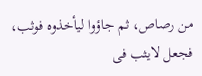من رصاص، ثم جاؤوا ليأخذوه فوثب، فجعل لايثب فى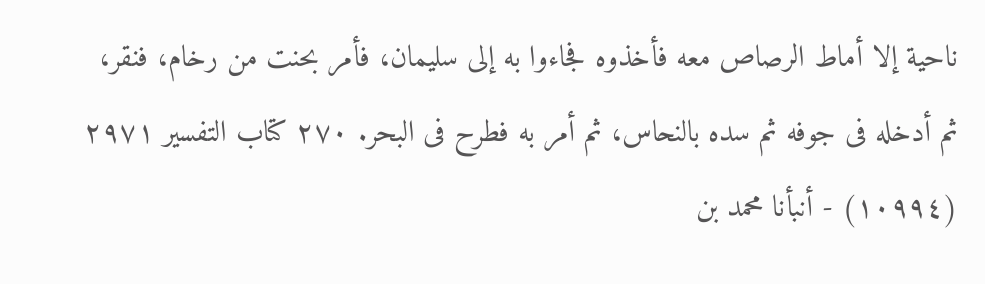ناحية إلا أماط الرصاص معه فأخذوه فجاءوا به إلى سليمان، فأمر بحنت من رخام، فنقر، ثم أدخله فى جوفه ثم سده بالنحاس، ثم أمر به فطرح فى البحر. ٢٧٠ كتاب التفسير ٢٩٧١ (١٠٩٩٤) - أنبأنا محمد بن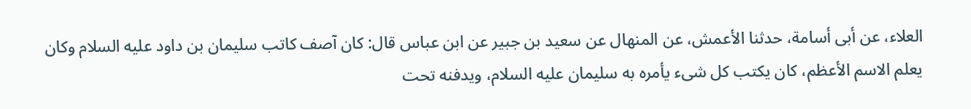العلاء، عن أبى أسامة، حدثنا الأعمش، عن المنهال عن سعيد بن جبير عن ابن عباس قال: كان آصف كاتب سليمان بن داود عليه السلام وكان يعلم الاسم الأعظم، كان يكتب كل شىء يأمره به سليمان عليه السلام، ويدفنه تحت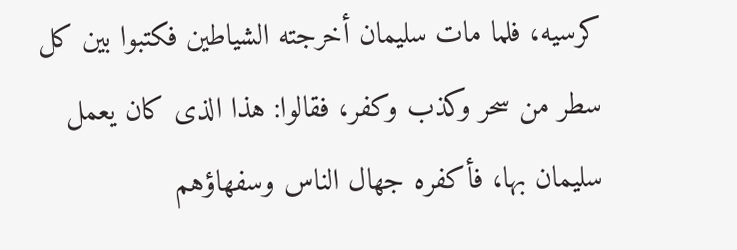كرسيه، فلما مات سليمان أخرجته الشياطين فكتبوا بين كل سطر من سحر وكذب وكفر، فقالوا: هذا الذى كان يعمل سليمان بها، فأكفره جهال الناس وسفهاؤهم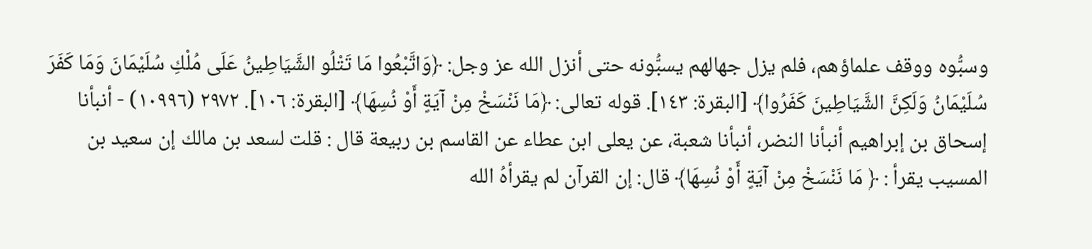وسبُّوه ووقف علماؤهم، فلم يزل جهالهم يسبُّونه حتى أنزل الله عز وجل: ﴿وَاتَّبْعُوا مَا تَتْلُو الشَّيَاطِينُ عَلَى مُلْكِ سُلَيْمَانَ وَمَا كَفَرَ سُلَيْمَانُ وَلَكِنَّ الشَّيَاطِينَ كَفَرُوا﴾ [البقرة: ١٤٣]. قوله تعالى: ﴿مَا نَنْسَخْ مِنْ آيَةٍ أَوْ نُسِهَا﴾ [البقرة: ١٠٦]. ٢٩٧٢ (١٠٩٩٦) - أنبأنا إسحاق بن إبراهيم أنبأنا النضر، أنبأنا شعبة، عن يعلى ابن عطاء عن القاسم بن ربيعة قال : قلت لسعد بن مالك إن سعيد بن المسيب يقرأ : ﴿ مَا نَنْسَخْ مِنْ آيَةٍ أَوْ نُسِهَا﴾ قال: إن القرآن لم يقرأهُ الله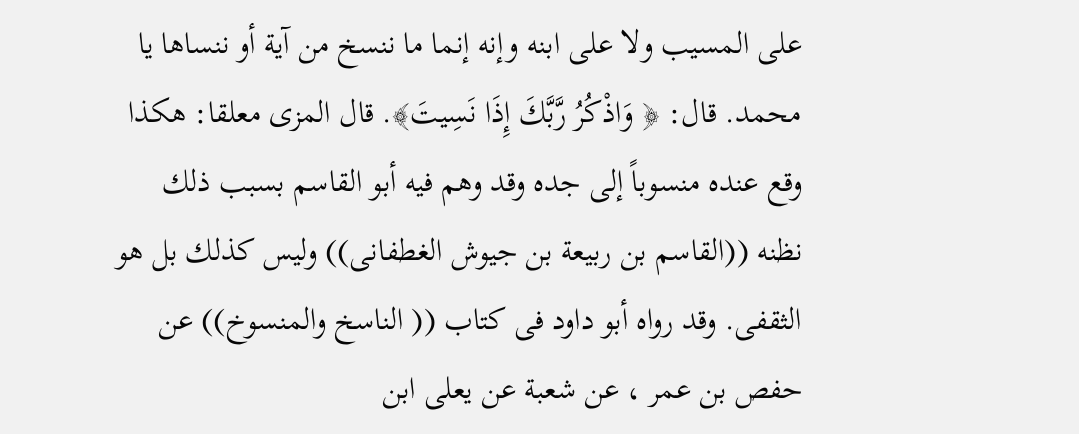على المسيب ولا على ابنه وإنه إنما ما ننسخ من آية أو ننساها يا محمد. قال: ﴿ وَاذْكُرُ رَّبَّكَ إِذَا نَسِيتَ﴾. قال المزى معلقا: هكذا وقع عنده منسوباً إلى جده وقد وهم فيه أبو القاسم بسبب ذلك نظنه ((القاسم بن ربيعة بن جيوش الغطفانى)) وليس كذلك بل هو الثقفى. وقد رواه أبو داود فى كتاب (( الناسخ والمنسوخ)) عن حفص بن عمر ، عن شعبة عن يعلى ابن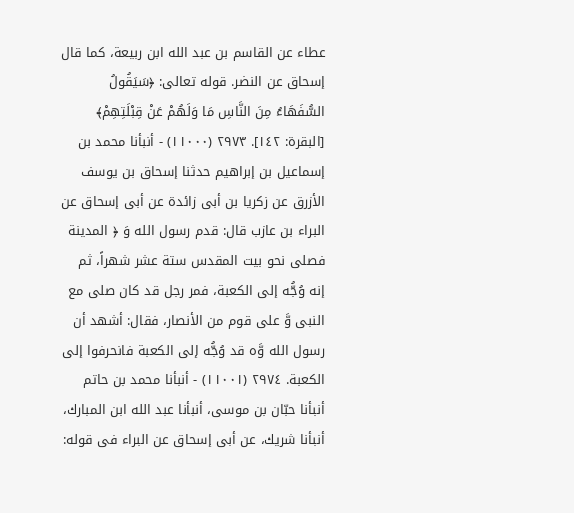عطاء عن القاسم بن عبد الله ابن ربيعة، كما قال إسحاق عن النضر. قوله تعالى: ﴿سَيَقُولُ السُّفَهَاءُ مِنَ النَّاسِ مَا وَلَهُمْ عَنْ قِبْلَتِهِمْ﴾ [البقرة: ١٤٢]. ٢٩٧٣ (١١٠٠٠) - أنبأنا محمد بن إسماعيل بن إبراهيم حدثنا إسحاق بن يوسف الأزرق عن زكريا بن أبى زائدة عن أبى إسحاق عن البراء بن عازب قال: قدم رسول الله وَ ﴿ المدينة فصلى نحو بيت المقدس ستة عشر شهراً، ثم إنه وُجُّه إلى الكعبة، فمر رجل قد كان صلى مع النبى وَّ على قوم من الأنصار، فقال: أشهد أن رسول الله وَّه قد وُجُّه إلى الكعبة فانحرفوا إلى الكعبة. ٢٩٧٤ (١١٠٠١) - أنبأنا محمد بن حاتم أنبأنا حبّان بن موسى، أنبأنا عبد الله ابن المبارك، أنبأنا شريك، عن أبى إسحاق عن البراء فى قوله: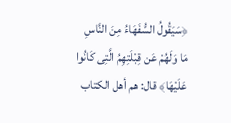﴿سَيَقُولُ السُّفَهَاءُ مِنَ النَّاسِ مَا وَلَهُمْ عَن قِبْلَتِهِمُ الَّتِى كَانُوا عَلَيْهَا﴾ قال: هم أهل الكتاب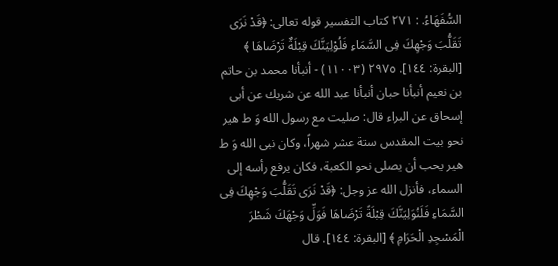السُّفَهَاءُ. : ٢٧١ كتاب التفسير قوله تعالى: ﴿قَدْ نَرَى تَقَلُّبَ وَجْهِكَ فِى السَّمَاءِ فَلُوْلِيَنَّكَ قِبْلَةٌ تَرْضَاهَا ﴾ [البقرة: ١٤٤]. ٢٩٧٥ (١١٠٠٣) - أنبأنا محمد بن حاتم بن نعيم أنبأنا حبان أنبأنا عبد الله عن شريك عن أبى إسحاق عن البراء قال: صليت مع رسول الله وَ ط هير نحو بيت المقدس ستة عشر شهراً، وكان نبى الله وَ ط هير يحب أن يصلى نحو الكعبة، فكان يرفع رأسه إلى السماء، فأنزل الله عز وجل: ﴿قَدْ نَرَى تَقَلُّبَ وَجْهِكَ فِى السَّمَاءِ فَلَنُوَلِيَنَّكَ قِبْلَةً تَرْضَاهَا فَوَلِّ وَجْهَكَ شَطْرَ الْمَسْجِدِ الْحَرَامِ ﴾ [البقرة: ١٤٤]. قال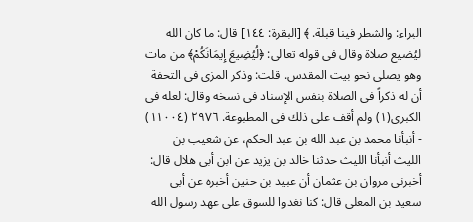البراء: والشطر فينا قبلة. ﴾ [البقرة: ١٤٤] قال: ما كان الله ليُضيع صلاة وقال فى قوله تعالى: ﴿لُيُضِيعَ إِيمَانَكُمْ﴾ من مات وهو يصلى نحو بيت المقدس. قلت: وذكر المزى فى التحفة أن له ذكراً فى الصلاة بنفس الإسناد فى نسخه وقال: لعله فى الكبرى(١) ولم أقف على ذلك فى المطبوعة. ٢٩٧٦ (١١٠٠٤) - أنبأنا محمد بن عبد الله بن عبد الحكم، عن شعيب بن الليث أنبأنا الليث حدثنا خالد بن يزيد عن ابن أبى هلال قال: أخبرنى مروان بن عثمان أن عبيد بن حنين أخبره عن أبى سعيد بن المعلى قال: كنا نغدوا للسوق على عهد رسول الله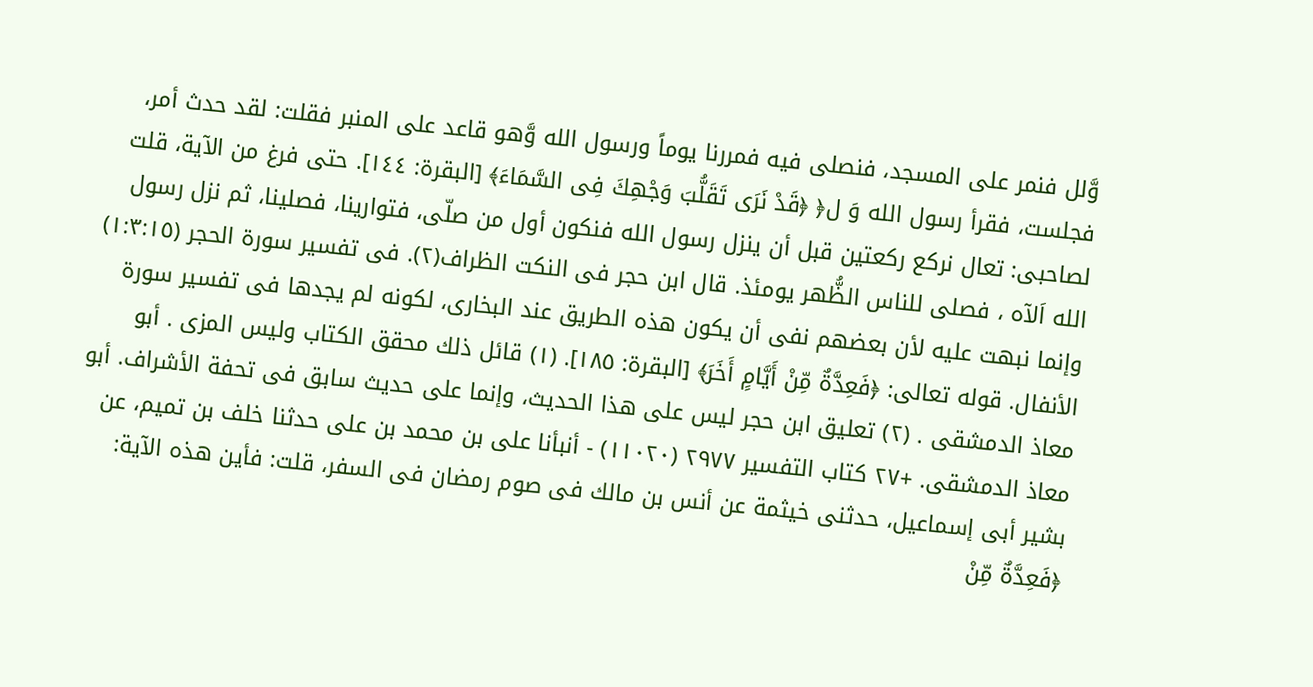وَّلل فنمر على المسجد، فنصلى فيه فمررنا يوماً ورسول الله وَّهو قاعد على المنبر فقلت: لقد حدث أمر، فجلست، فقرأ رسول الله وَ ل﴿ ﴿قَدْ نَرَى تَقَلُّبَ وَجْهِكَ فِى السَّمَاءَ﴾ [البقرة: ١٤٤]. حتى فرغ من الآية، قلت لصاحبى: تعال نركع ركعتين قبل أن ينزل رسول الله فنكون أول من صلّى، فتوارينا، فصلينا، ثم نزل رسول الله اَلآه ، فصلى للناس الظُّهر يومئذ. قال ابن حجر فى النكت الظراف(٢). فى تفسير سورة الحجر (١:٣:١٥) وإنما نبهت عليه لأن بعضهم نفى أن يكون هذه الطريق عند البخارى، لكونه لم يجدها فى تفسير سورة الأنفال. قوله تعالى: ﴿فَعِدَّةٌ مِّنْ أَيَّامٍ أَخَرَ﴾ [البقرة: ١٨٥]. (١) قائل ذلك محقق الكتاب وليس المزى . أبو معاذ الدمشقى . (٢) تعليق ابن حجر ليس على هذا الحديث، وإنما على حديث سابق فى تحفة الأشراف. أبو معاذ الدمشقى. +٢٧ كتاب التفسير ٢٩٧٧ (١١٠٢٠) - أنبأنا على بن محمد بن على حدثنا خلف بن تميم، عن بشير أبى إسماعيل، حدثنى خيثمة عن أنس بن مالك فى صوم رمضان فى السفر، قلت: فأين هذه الآية: ﴿فَعِدَّةٌ مِّنْ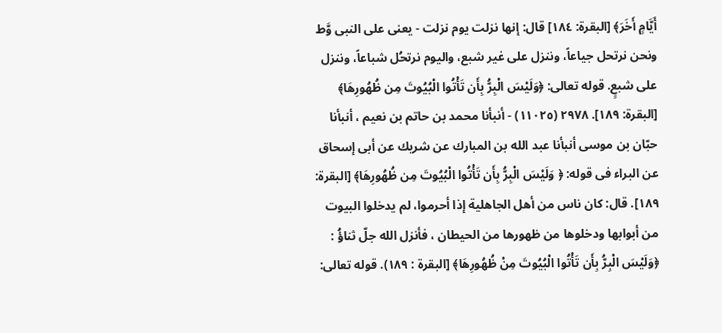أَيَّامٍ أَخَرَ﴾ [البقرة: ١٨٤] قال: إنها نزلت يوم نزلت - يعنى على النبى وَّط ونحن نرتحل جياعاً، وننزل على غير شبع، واليوم نرتحُل شباعاً، وننزل علی شبعٍ. قوله تعالى: ﴿وَلَيْسَ الْبِرُّ بِأَن تَأْتُوا الْبُيُوتَ مِن ظُهُورِهَا﴾ [البقرة: ١٨٩]. ٢٩٧٨ (١١٠٢٥) - أنبأنا محمد بن حاتم بن نعيم ، أنبأنا حبّان بن موسى أنبأنا عبد الله بن المبارك عن شريك عن أبى إسحاق عن البراء فى قوله: ﴿ وَلَيْسَ الْبِرُّ بِأَن تَأْتُوا الْبُيُوتَ مِن ظُهُورِهَا﴾ [البقرة: ١٨٩]. قال: كان ناس من أهل الجاهلية إذا أحرموا، لم يدخلوا البيوت من أبوابها ودخلوها من ظهورها من الحيطان ، فأنزل الله جلّ ثناؤُ : ﴿وَلَيْسَ الْبِرُّ بِأَن تَأْتُوا الْبُيُوتَ مِنْ ظُهُورِهَا﴾ [البقرة : ١٨٩). قوله تعالى: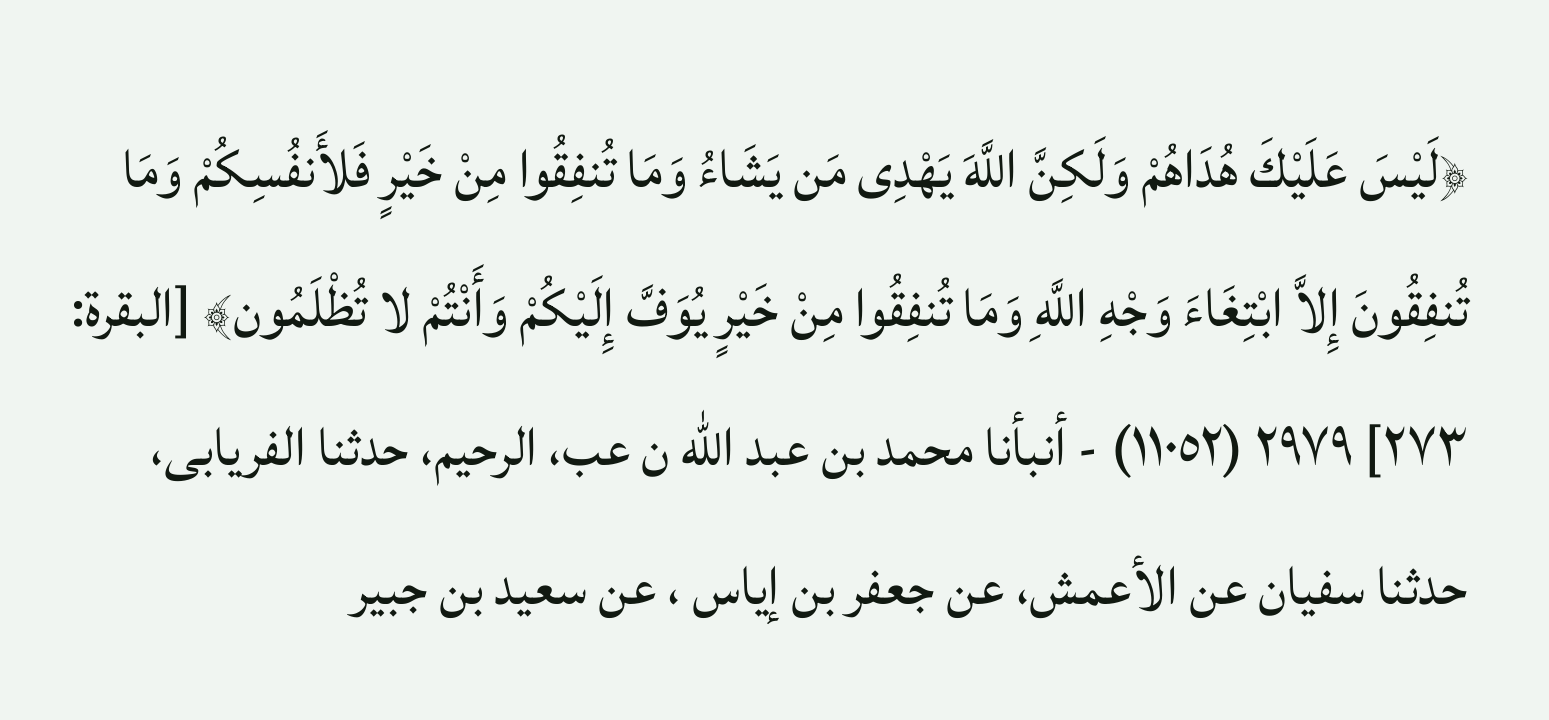﴿لَيْسَ عَلَيْكَ هُدَاهُمْ وَلَكِنَّ اللَّهَ يَهْدِى مَن يَشَاءُ وَمَا تُنفِقُوا مِنْ خَيْرٍ فَلأَنفُسِكُمْ وَمَا تُنفِقُونَ إِلاَّ ابْتِغَاءَ وَجْهِ اللَّهِ وَمَا تُنفِقُوا مِنْ خَيْرٍ يُوَفَّ إِلَيْكُمْ وَأَنْتُمْ لا تُظْلَمُون﴾ [البقرة: ٢٧٣] ٢٩٧٩ (١١٠٥٢) - أنبأنا محمد بن عبد الله ن عب، الرحيم، حدثنا الفريابى، حدثنا سفيان عن الأعمش، عن جعفر بن إياس ، عن سعيد بن جبير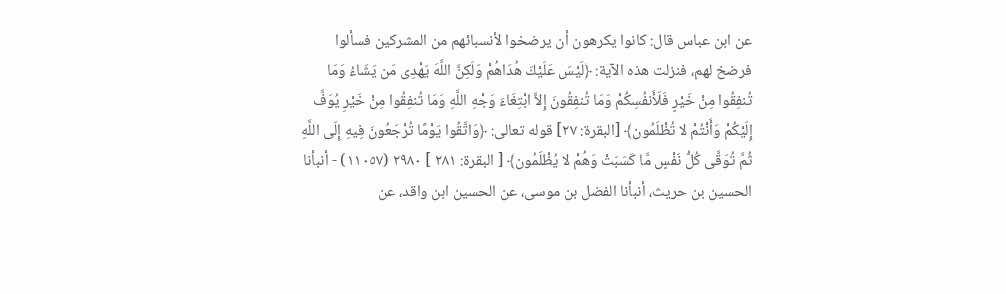عن ابن عباس قال: كانوا يكرهون أن يرضخوا لأنسبائهم من المشركين فسألوا فرضخ لهم، فنزلت هذه الآية: ﴿لَيْسَ عَلَيْكَ هُدَاهُمْ وَلَكِنَّ اللَّهَ يَهْدِى مَن يَشَاءُ وَمَا تُنفِقُوا مِنْ خَيْرٍ فَلَأَنفُسِكُمْ وَمَا تُنفِقُونَ إِلاَّ ابْتِغَاءَ وَجْهِ اللَّهِ وَمَا تُنفِقُوا مِنْ خَيْرِ يُوَفَّ إِلَيْكُمْ وَأَنْتُمْ لا تُظْلَمُون﴾ [البقرة: ٢٧] قوله تعالى: ﴿وَاتَّقُوا يَوْمًا تُرْجَعُونَ فِيهِ إِلَى اللَّهِ ثُمَّ تُوَقَّى كُلُّ نَفْسٍ مَّا كَسَبَتْ وَهُمْ لا يُظْلَمُون﴾ [ البقرة: ٢٨١ ] ٢٩٨٠ (١١٠٥٧) - أنبأنا الحسين بن حريث، أنبأنا الفضل بن موسى، عن الحسين ابن واقد، عن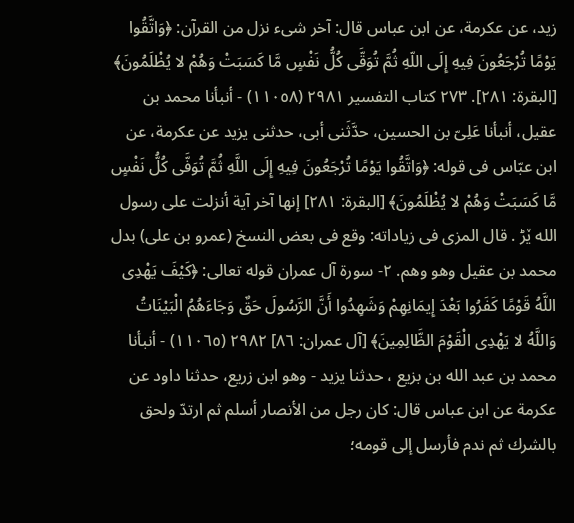زيد، عن عكرمة، عن ابن عباس قال: آخر شىء نزل من القرآن: ﴿وَاتَّقُوا يَوْمًا تُرْجَعُونَ فِيهِ إِلَى اللّهِ ثُمَّ تُوَقَّى كُلُّ نَفْسٍ مَّا كَسَبَتْ وَهُمْ لا يُظْلَمُونَ﴾ [البقرة: ٢٨١]. ٢٧٣ كتاب التفسير ٢٩٨١ (١١٠٥٨) - أنبأنا محمد بن عقيل، أنبأنا عَلِىّ بن الحسين، حدَّثَنى أبى، حدثنى يزيد عن عكرمة، عن ابن عبّاس فى قوله: ﴿وَاتَّقُوا يَوْمًا تُرْجَعُونَ فِيهِ إِلَى اللَّهِ ثُمَّ تُوَفَّى كُلُّ نَفْسٍ مَّا كَسَبَتْ وَهُمْ لا يُظْلَمُونَ﴾ [البقرة: ٢٨١] إنها آخر آية أنزلت على رسول الله ێڑ . قال المزى فى زياداته: وقع فى بعض النسخ (عمرو بن على) بدل محمد بن عقيل وهو وهم. ٢- سورة آل عمران قوله تعالى: ﴿كَيْفَ يَهْدِى اللَّهُ قَوْمًا كَفَرُوا بَعْدَ إِيمَانِهِمْ وَشَهِدُوا أَنَّ الرَّسُولَ حَقٌ وَجَاءَهُمُ الْبَيْنَاتُ وَاللَّهُ لا يَهْدِى الْقَوْمَ الظَّالِمِينَ﴾ [آل عمران: ٨٦] ٢٩٨٢ (١١٠٦٥) - أنبأنا محمد بن عبد الله بن بزيع ، حدثنا يزيد - وهو ابن زريع، حدثنا داود عن عكرمة عن ابن عباس قال: كان رجل من الأنصار أسلم ثم ارتدّ ولحق بالشرك ثم ندم فأرسل إلى قومه؛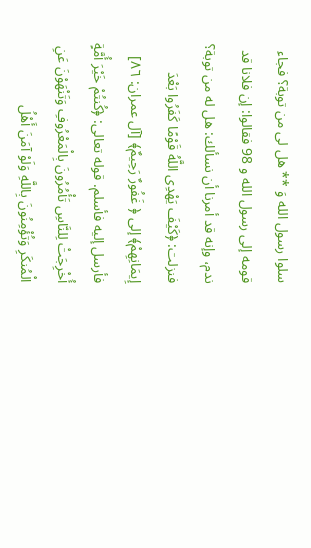سلوا رسول الله وَ ** هل لى من توبة؟ فجاء قومه إلى رسول الله و 98 فقالوا: إن فلانا قد ندم، وإنه قد أمرنا أن نسألك: هل له من توبة؟ فنزلت: ﴿كَيْفَ يَهْدِى اللَّهُ قَوْمًا كَفَرُوا بَعْدَ إِيمَانِهِمْ﴾ إلى ﴿ غَفُورٌ رَحِيمٌ﴾ [آل عمران: ٨٦] فأرسل إليه فأسلم. قوله تعالى: ﴿كُنتُمْ خَيْرَ أُمَّةٍ أُخْرِجَتْ لِلنَّاسِ تَأْمُرُونَ بِالْمَعْرُوفِ وَتَنْهَوْنَ عَنِ الْمُنكَرِ وَتُؤْمِنُونَ بِاللَّهِ وَلَوْ آمَنَ أَهْلُ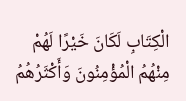الْكِتَابِ لَكَانَ خَيْرًا لَهُمْ مِنْهُمُ الْمُؤْمِنُونَ وَأَكْثَرُهُمُ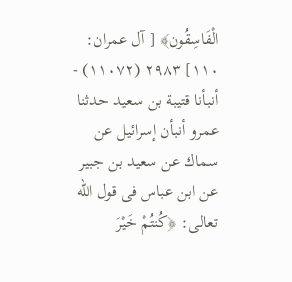الْفَاسِقُون﴾ [ آل عمران: ١١٠] ٢٩٨٣ (١١٠٧٢) - أنبأنا قتيبة بن سعيد حدثنا عمرو أنبأن إسرائيل عن سماك عن سعيد بن جبير عن ابن عباس فى قول الله تعالى: ﴿كُنتُمْ خَيْرَ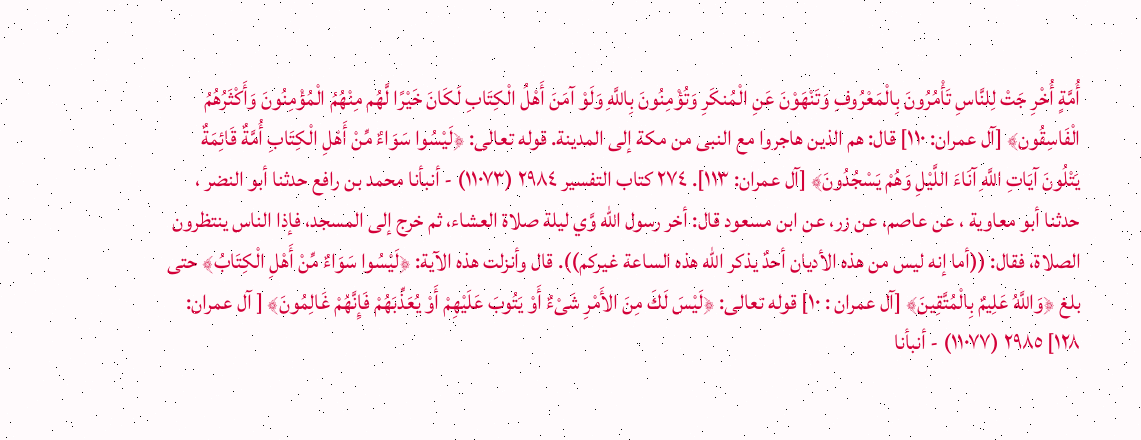أُمَّةٍ أُخْرِ جَتْ لِلنَّاسِ تَأْمُرُونَ بِالْمَعْرُوفِ وَتَنْهَوْنَ عَنِ الْمُنكَرِ وَتُؤْمِنُونَ بِاللَّهِ وَلَوْ آمَنَ أَهْلُ الْكِتَابِ لَكَانَ خَيْرًا لَّهُم مِنْهُمُ الْمُؤْمِنُونَ وَأَكْثَرُهُمُ الْفَاسِقُون﴾ [آل عمران: ١١٠] قال: هم الذين هاجروا مع النبى من مكة إلى المدينة. قوله تعالى: ﴿لَيْسُوا سَوَاءٌ مِّنْ أَهْلِ الْكِتَابِ أُمَّةٌ قَائِمَةٌ يَتْلُونَ آيَاتِ اللَّهِ آنَاءَ اللَّيْلِ وَهُمْ يَسْجُدُونَ﴾ [آل عمران: ١١٣]. ٢٧٤ كتاب التفسير ٢٩٨٤ (١١٠٧٣) - أنبأنا محمد بن رافع حدثنا أبو النضر ، حدثنا أبو معاوية ، عن عاصم، عن زر، عن ابن مسعود قال: أخر رسول الله وَّي ليلة صلاة العشاء، ثم خرج إلى المسجد، فإذا الناس ينتظرون الصلاة، فقال: ((أما إنه ليس من هذه الأديان أحدٌ يذكر الله هذه الساعة غيركم)). قال وأنزلت هذه الآية: ﴿لَيْسُوا سَوَاءٌ مِّنْ أَهْلِ الْكِتَابُ﴾ حتى بلغ ﴿وَاللَّهُ عَلِيمٌ بِالْمُتَّقِينَ﴾ [آل عمران : ١٠] قوله تعالى: ﴿لَيْسَ لَكَ مِنَ الأَمْرِ شَىْءٌ أَوْ يَتُوبَ عَلَيْهِمْ أَوْ يُعَذِّبَهُمْ فَإِنَّهُمْ غَالِمُونَ﴾ [ آل عمران: ١٢٨] ٢٩٨٥ (١١٠٧٧) - أنبأنا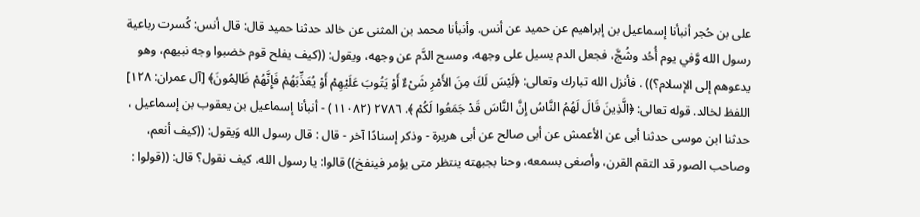على بن حُجر أنبأنا إسماعيل بن إبراهيم عن حميد عن أنس. وأنبأنا محمد بن المثنى عن خالد حدثنا حميد قال: قال أنس: كُسرت رباعية رسول الله وَّفي يوم أُحُد وشُجَّ، فجعل الدم يسيل على وجهه، ومسح الدَّم عن وجهه، ويقول: ((كيف يفلح قوم خضبوا وجه نبيهم، وهو يدعوهم إلى الإسلام؟)) . فأنزل الله تبارك وتعالى: ﴿لَيْسَ لَكَ مِنَ الأَمْرِ شَىْءٌ أَوْ يَتُوبَ عَلَيْهِمْ أَوْ يُعَذِّبَهُمْ فَإِنَّهُمْ ظَالِمُونَ﴾ [آل عمران: ١٢٨] اللفظ لخالد. قوله تعالى: ﴿الَّذِينَ قَالَ لَهُمُ النَّاسُ إِنَّ النَّاسَ قَدْ جَمَعُوا لَكُمْ ﴾. ٢٧٨٦ (١١٠٨٢) - أنبأنا إسماعيل بن يعقوب بن إسماعيل ، حدثنا ابن موسى حدثنا أبى عن الأعمش عن أبى صالح عن أبى هريرة - وذكر إسنادًا آخر - قال : قال رسول الله وَيقول: ((كيف أنعم، وصاحب الصور قد التقم القرن، وأصغى بسمعه، وحنا بجبهته ينتظر متى يؤمر فينفخ)) قالوا: يا رسول الله، كيف نقول؟ قال: ((قولوا :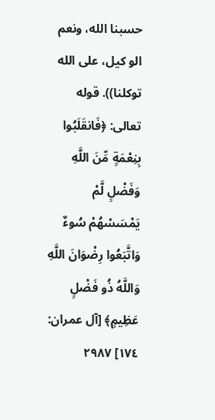حسبنا الله، ونعم الو کیل، على الله توكلنا)). قوله تعالى: ﴿فَانقَلَبُوا بِنِعْمَةٍ مِّنَ اللَّهِ وَفَضْلٍ لَّمْ يَمْسَسْهُمْ سُوءٌ وَاتَّبَعُوا رِضْوَانَ اللَّهِ وَاللَّهُ ذُو فَضْلٍ عَظِيمٍ﴾ [آل عمران: ١٧٤] ٢٩٨٧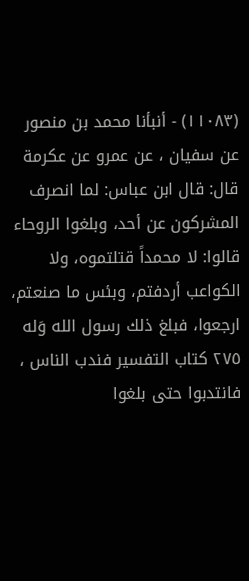(١١٠٨٣) - أنبأنا محمد بن منصور عن سفيان ، عن عمرو عن عكرمة قال: قال ابن عباس: لما انصرف المشركون عن أحد، وبلغوا الروحاء قالوا: لا محمداً قتلتموه، ولا الكواعب أردفتم، وبئس ما صنعتم، ارجعوا، فبلغ ذلك رسول الله وَله ٢٧٥ كتاب التفسير فندب الناس ، فانتدبوا حتى بلغوا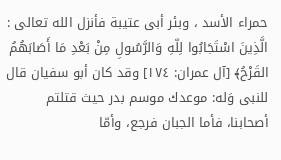حمراء الأسد ، وبئر أبى عتيبة فأنزل الله تعالى : الَّذِينَ اسْتَجَابُوا لِلّهِ وَالرَّسُولِ مِنْ بَعْدِ مَا أَصَابَهُمُ القَرْحُ﴾ [آل عمران: ١٧٤] وقد كان أبو سفيان قال للنبى وَله: موعدك موسم بدر حيث قتلتم أصحابنا، فأما الجبان فرجع، وأمّا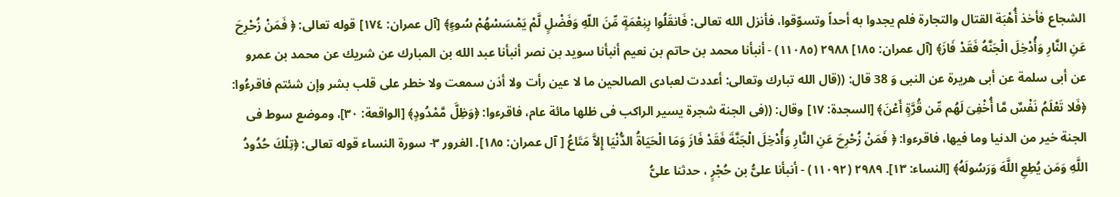الشجاع فأخذ أُهْبَة القتال والتجارة فلم يجدوا به أحداً وتسوّقوا، فأنزل الله تعالى: فَانقَلُوا بِنِعْمَةٍ مِّنَ اللّهِ وَفَضْلٍ لَّمْ يَمْسَسْهُمْ سُوءٍ﴾ [آل عمران: ١٧٤] قوله تعالى: ﴿ فَمَنْ زُحْرِحَ عَنِ النَّارِ وَأُدْخِلَ الْجَنَّهُ فَقَدْ فَازَ﴾ [آل عمران: ١٨٥] ٢٩٨٨ (١١٠٨٥) - أنبأنا محمد بن حاتم بن نعيم أنبأنا سويد بن نصر أنبأنا عبد الله بن المبارك عن شريك عن محمد بن عمرو عن أبى سلمة عن أبى هريرة عن النبى وَ 38 قال: ((قال الله تبارك وتعالى: أعددت لعبادى الصالحين ما لا عين رأت ولا أذن سمعت ولا خطر على قلب بشر وإن شئتم فاقرءُوا: ﴿فَلا تَعْلَمُ نَفْسٌ مَّا أُخْفِىَ لَهُم مِّن قُرَّةٍ أَعْنَ﴾ [السجدة: ١٧] وقال: ((فى الجنة شجرة يسير الراكب فى ظلها مائة عام، فاقرءوا: ﴿وَظِلَّ مَّمْدُودٍ﴾ [الواقعة: ٣٠]، وموضع سوط فى الجنة خير من الدنيا وما فيها، فاقرءوا: ﴿ فَمَنْ زُحْرِحَ عَنِ النَّارِ وَأُدْخِلَ الْجَنَّةَ فَقَدْ فَازَ وَمَا الْحَيَاةُ الدُّنْيَا إِلاَّ مَتَاعُ [ آل عمران: ١٨٥]. الغرور ٣- سورة النساء قوله تعالى: ﴿تِلْكَ حُدُودُ اللَّهِ وَمَن يُطِعِ اللَّهَ وَرَسُولَهُ﴾ [النساء: ١٣]. ٢٩٨٩ (١١٠٩٢) - أنبأنا علىُّ بن حُجْرٍ ، حدثنا علىُّ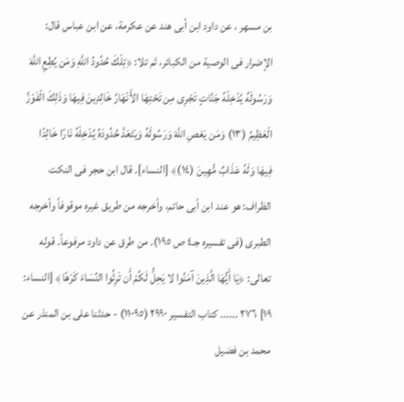بن مسهر ، عن داود ابن أبى هند عن عكرمة، عن ابن عباس قال: الإضرار فى الوصية من الكبائر، ثم تلا: ﴿تِلْكَ حُدُودُ اللَّهِ وَمَن يُطِعِ اللَّهَ وَرَسُولَهُ يُدْخِلْهُ جَنَّاتٍ تَجْرِى مِن تَحْتِهَا الأَنْهَارُ خَالِدِينَ فِيهَا وَذَلِكَ الْفَوْزُ الْعَظِيمُ (١٣) وَمَن يَعْصِ اللَّهَ وَرَسُولَهُ وَيَتَعَدَّ حُدُودَهُ يُدْخِلْهُ نَارًا خَالِدًا فِيهَا وَلَهُ عَذَابٌ مُّهِينَ (١٤)﴾ [النساء]. قال ابن حجر فى النكت الظراف: هو عند ابن أبى حاتم، وأخرجه من طريق غيره موقوفاً وأخرجه الطبرى (فى تفسيره جـ٤ ص ١٩٥). من طرق عن داود مرفوعاً. قوله تعالى: ﴿يَا أَيُّهَا الَّذِينَ آمَنُوا لا يَحِلُّ لَكُمْ أَن تَرِثُوا النِّسَاءَ كَرْهًا﴾ [النساء: ١٩] ٢٧٦ ...... كتاب التفسير ٢٩٩٠ (١١٠٩٥) - حدثنا على بن المنذر عن محمد بن فضيل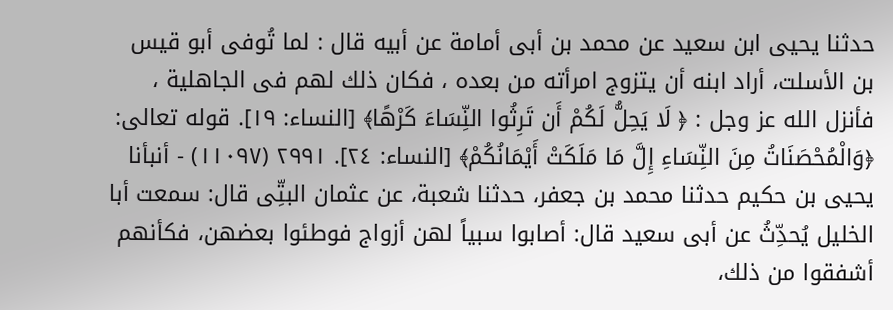حدثنا يحيى ابن سعيد عن محمد بن أبى أمامة عن أبيه قال : لما تُوفى أبو قيس بن الأسلت، أراد ابنه أن يتزوج امرأته من بعده ، فكان ذلك لهم فى الجاهلية ، فأنزل الله عز وجل : ﴿ لَا يَحِلُّ لَكُمْ أَن تَرِثُوا النِّسَاءَ كَرْهًا﴾ [النساء: ١٩]. قوله تعالى: ﴿وَالْمُحْصَنَاتُ مِنَ النِّسَاءِ إِلَّ مَا مَلَكَتْ أَيْمَانُكُمْ﴾ [النساء: ٢٤]. ٢٩٩١ (١١٠٩٧) - أنبأنا يحيى بن حكيم حدثنا محمد بن جعفر، حدثنا شعبة، عن عثمان البتِّى قال: سمعت أبا الخليل يُحدِّثُ عن أبى سعيد قال: أصابوا سبياً لهن أزواج فوطئوا بعضهن، فكأنهم أشفقوا من ذلك،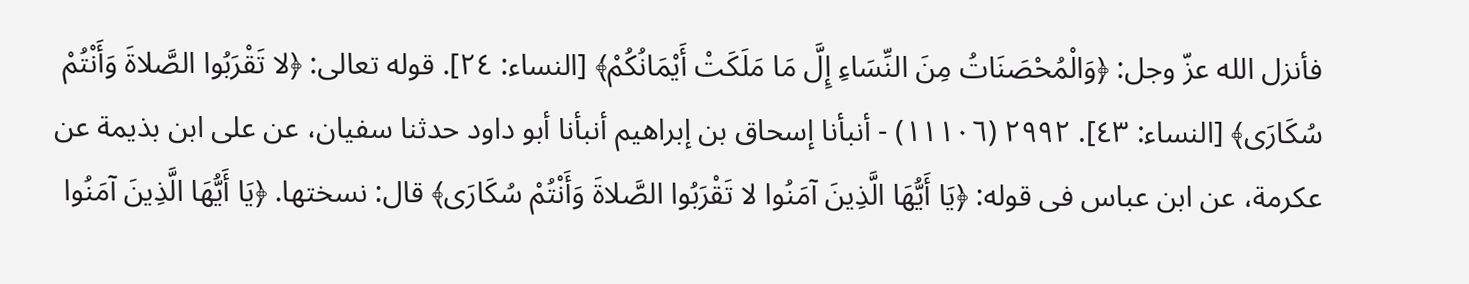فأنزل الله عزّ وجل: ﴿وَالْمُحْصَنَاتُ مِنَ النِّسَاءِ إِلَّ مَا مَلَكَتْ أَيْمَانُكُمْ﴾ [النساء: ٢٤]. قوله تعالى: ﴿لا تَقْرَبُوا الصَّلاةَ وَأَنْتُمْ سُكَارَى﴾ [النساء: ٤٣]. ٢٩٩٢ (١١١٠٦) - أنبأنا إسحاق بن إبراهيم أنبأنا أبو داود حدثنا سفيان، عن على ابن بذيمة عن عكرمة، عن ابن عباس فى قوله: ﴿يَا أَيُّهَا الَّذِينَ آمَنُوا لا تَقْرَبُوا الصَّلاةَ وَأَنْتُمْ سُكَارَى﴾ قال: نسختها. ﴿يَا أَيُّهَا الَّذِينَ آمَنُوا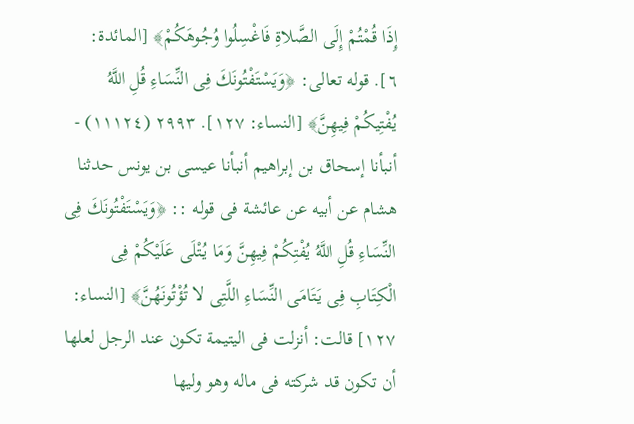إِذَا قُمْتُمْ إِلَى الصَّلاةِ فَاغْسِلُوا وُجُوهَكُمْ﴾ [المائدة: ٦]. قوله تعالى: ﴿وَيَسْتَفْتُونَكَ فِى النِّسَاءِ قُلِ اللَّهُ يُفْتِيكُمْ فِيهِنَّ﴾ [النساء: ١٢٧]. ٢٩٩٣ (١١١٢٤) - أنبأنا إسحاق بن إبراهيم أنبأنا عيسى بن يونس حدثنا هشام عن أبيه عن عائشة فى قوله :: ﴿وَيَسْتَفْتُونَكَ فِى النِّسَاءِ قُلِ اللَّهُ يُفْتِكُمْ فِيهِنَّ وَمَا يُتْلَى عَلَيْكُمْ فِى الْكِتَابِ فِى يَتَامَى النِّسَاءِ اللَّتِى لا تُؤْتُونَهُنَّ﴾ [النساء: ١٢٧] قالت: أنزلت فى اليتيمة تكون عند الرجل لعلها أن تكون قد شركته فى ماله وهو وليها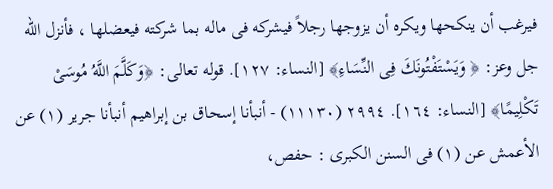فيرغب أن ينكحها ويكره أن يزوجها رجلاً فيشركه فى ماله بما شركته فيعضلها ، فأنزل الله جل وعز: ﴿ وَيَسْتَفْتُونَكَ فِى النِّسَاءِ﴾ [النساء: ١٢٧]. قوله تعالى: ﴿وَكَلَّمَ اللَّهُ مُوسَىْ تَكْلِيمًا﴾ [النساء: ١٦٤]. ٢٩٩٤ (١١١٣٠) - أنبأنا إسحاق بن إبراهيم أنبأنا جرير (١) عن الأعمش عن (١) فى السنن الكبرى : حفص،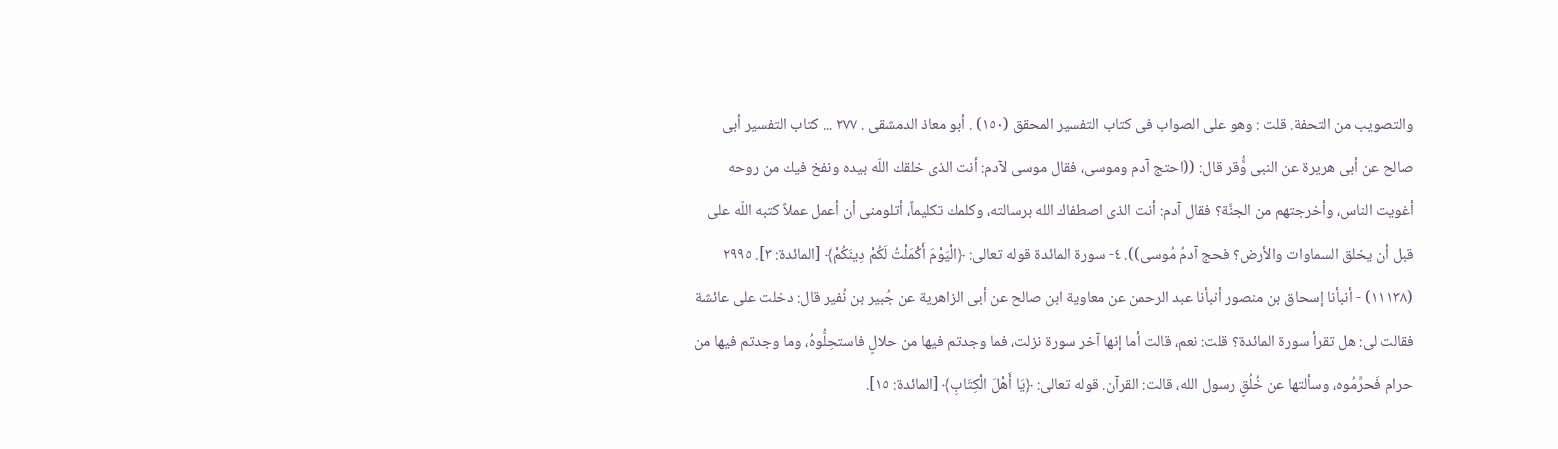والتصويب من التحفة. قلت : وهو على الصواب فى كتاب التفسير المحقق (١٥٠) . أبو معاذ الدمشقى . ٢٧٧ ... كتاب التفسير أبى صالح عن أبى هريرة عن النبى وَُّقر قال: ((احتج آدم وموسى، فقال موسى لآدم: أنت الذى خلقك اللّه بيده ونفخ فيك من روحه أغويت الناس، وأخرجتهم من الجنَّة؟ فقال آدم: أنت الذى اصطفاك الله برسالته، وكلمك تكليماً، أتلومنى أن أعمل عملاً كتبه اللّه على قبل أن يخلق السماوات والأرض؟ فحج آدمُ مُوسی)). ٤- سورة المائدة قوله تعالى: ﴿الْيَوْمَ أَكْمَلْتُ لَكُمْ دِينَكُمْ﴾ [المائدة: ٣]. ٢٩٩٥ (١١١٣٨) - أنبأنا إسحاق بن منصور أنبأنا عبد الرحمن عن معاوية ابن صالح عن أبى الزاهرية عن جُبير بن نُفير قال: دخلت على عائشة فقالت لى: هل تقرأ سورة المائدة؟ قلت: نعم، قالت أما إنها آخر سورة نزلت، فما وجدتم فيها من حلالٍ فاستحِلُّوهُ، وما وجدتم فيها من حرام فَحرِّمُوه، وسألتها عن خُلُقٍ رسول الله، قالت: القرآن. قوله تعالى: ﴿يَا أَهْلَ الْكِتَابِ﴾ [المائدة: ١٥].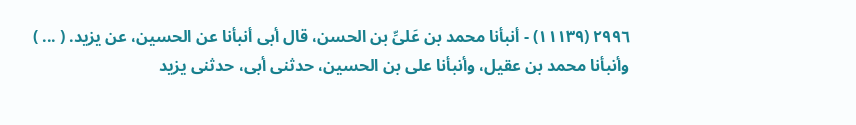٢٩٩٦ (١١١٣٩) - أنبأنا محمد بن عَلىِّ بن الحسن، قال أبى أنبأنا عن الحسين، عن یزید. ( ... ) وأنبأنا محمد بن عقيل، وأنبأنا على بن الحسين، حدثنى أبى، حدثنى يزيد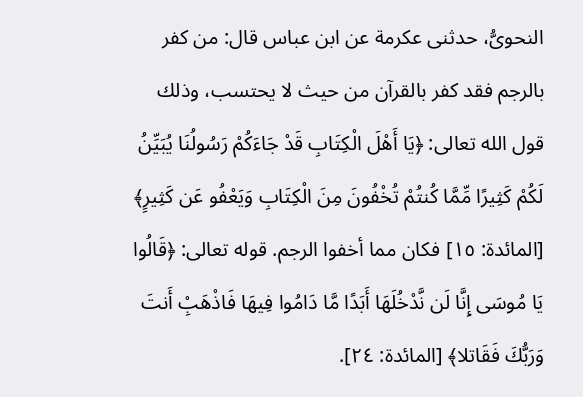النحوىُّ، حدثنى عكرمة عن ابن عباس قال: من كفر بالرجم فقد كفر بالقرآن من حيث لا يحتسب، وذلك قول الله تعالى: ﴿يَا أَهْلَ الْكِتَابِ قَدْ جَاءَكُمْ رَسُولُنَا يُبَيِّنُ لَكُمْ كَثِيرًا مِّمَّا كُنتُمْ تُخْفُونَ مِنَ الْكِتَابِ وَيَعْفُو عَن كَثِيرٍ﴾ [المائدة: ١٥] فكان مما أخفوا الرجم. قوله تعالى: ﴿قَالُوا يَا مُوسَى إِنَّا لَن نَّدْخُلَهَا أَبَدًا مَّا دَامُوا فِيهَا فَاذْهَبِْ أَنتَ وَرَبُّكَ فَقَاتلا﴾ [المائدة: ٢٤].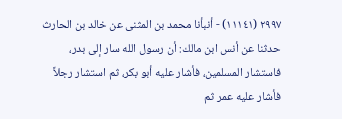٢٩٩٧ (١١١٤١) - أنبأنا محمد بن المثنى عن خالد بن الحارث حدثنا عن أنس ابن مالك: أن رسول الله سار إلى بدر، فاستشار المسلمين، فأشار عليه أبو بكر، ثم استشار رجلاً فأشار عليه عمر ثم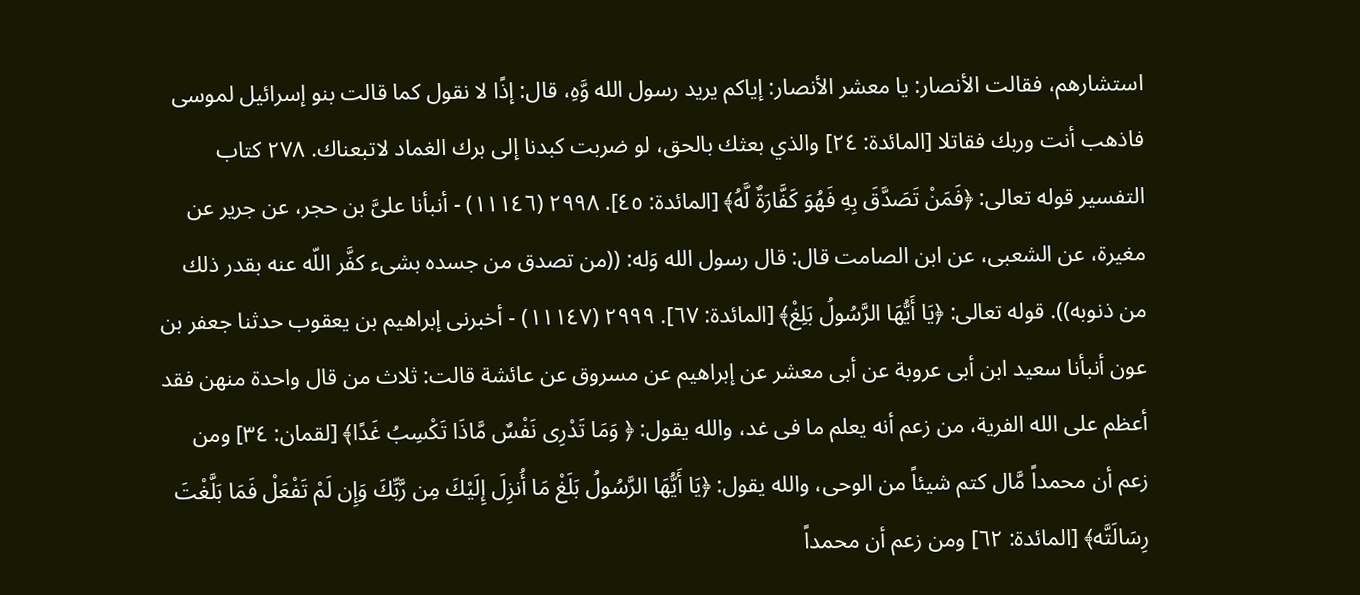استشارهم، فقالت الأنصار: يا معشر الأنصار: إياكم يريد رسول الله وَّهِ، قال: إذًا لا نقول كما قالت بنو إسرائيل لموسى فاذهب أنت وربك فقاتلا [المائدة: ٢٤] والذي بعثك بالحق، لو ضربت كبدنا إلى برك الغماد لاتبعناك. ٢٧٨ كتاب التفسير قوله تعالى: ﴿فَمَنْ تَصَدَّقَ بِهِ فَهُوَ كَفَّارَةٌ لَّهُ﴾ [المائدة: ٤٥]. ٢٩٩٨ (١١١٤٦) - أنبأنا علىَّ بن حجر، عن جرير عن مغيرة، عن الشعبى، عن ابن الصامت قال: قال رسول الله وَله: ((من تصدق من جسده بشىء كفَّر اللّه عنه بقدر ذلك من ذنوبه)). قوله تعالى: ﴿يَا أَيُّهَا الرَّسُولُ بَلِغْ﴾ [المائدة: ٦٧]. ٢٩٩٩ (١١١٤٧) - أخبرنى إبراهيم بن يعقوب حدثنا جعفر بن عون أنبأنا سعيد ابن أبى عروبة عن أبى معشر عن إبراهيم عن مسروق عن عائشة قالت: ثلاث من قال واحدة منهن فقد أعظم على الله الفرية، من زعم أنه يعلم ما فى غد، والله يقول: ﴿ وَمَا تَدْرِى نَفْسٌ مَّاذَا تَكْسِبُ غَدًا﴾ [لقمان: ٣٤] ومن زعم أن محمداً مَّال كتم شيئاً من الوحى، والله يقول: ﴿يَا أَيُّهَا الرَّسُولُ بَلَغْ مَا أُنزِلَ إِلَيْكَ مِن رَّبِّكَ وَإِن لَمْ تَفْعَلْ فَمَا بَلَّغْتَ رِسَالَتَّه﴾ [المائدة: ٦٢] ومن زعم أن محمداً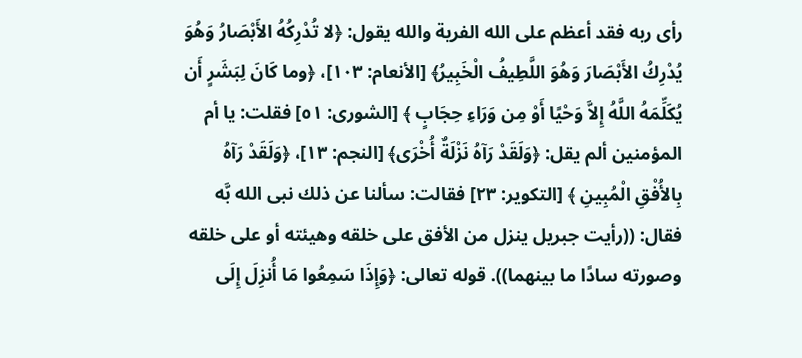رأى ربه فقد أعظم على الله الفرية والله يقول: ﴿لا تُدْرِكُهُ الأَبْصَارُ وَهُوَ يُدْرِكُ الأَبْصَارَ وَهُوَ اللَّطِيفُ الْخَبِيرُ﴾ [الأنعام: ١٠٣]، ﴿وما كَانَ لِبَشَرٍ أَن يُكَلِّمَهُ اللَّهُ إِلاَّ وَحْيًا أَوْ مِن وَرَاءِ حِجَابٍ ﴾ [الشورى: ٥١] فقلت: يا أم المؤمنين ألم يقل: ﴿وَلَقَدْ رَآهُ نَزْلَةٌ أُخْرَى﴾ [النجم: ١٣]، ﴿وَلَقَدْ رَآهُ بِالأُفْقِ الْمُبِينِ ﴾ [التكوير: ٢٣] فقالت: سألنا عن ذلك نبى الله بَّه فقال: ((رأيت جبريل ينزل من الأفق على خلقه وهيئته أو على خلقه وصورته سادًا ما بينهما)). قوله تعالى: ﴿وَإِذَا سَمِعُوا مَا أُنزِلَ إِلَى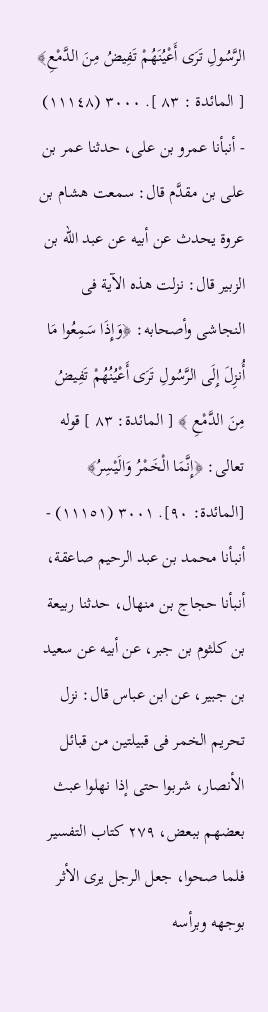الرَّسُولِ تَرَى أَعْيُنَهُمْ تَفِيضُ مِنَ الدَّمْعِ﴾ [ المائدة : ٨٣ ]. ٣٠٠٠ (١١١٤٨) - أنبأنا عمرو بن على، حدثنا عمر بن على بن مقدَّم قال: سمعت هشام بن عروة يحدث عن أبيه عن عبد الله بن الزبير قال: نزلت هذه الآية فى النجاشى وأصحابه: ﴿وَإِذَا سَمِعُوا مَا أُنزِلَ إِلَى الرَّسُولِ تَرَى أَعْيُنُهُمْ تَفِيضُ مِنَ الدَّمْعِ ﴾ [ المائدة: ٨٣ ] قوله تعالى: ﴿إِنَّمَا الْخَمْرُ وَالَيْسِرُ﴾ [المائدة: ٩٠]. ٣٠٠١ (١١١٥١) - أنبأنا محمد بن عبد الرحيم صاعقة، أنبأنا حجاج بن منهال، حدثنا ربيعة بن كلثوم بن جبر، عن أبيه عن سعيد بن جبير، عن ابن عباس قال: نزل تحريم الخمر فى قبيلتين من قبائل الأنصار، شربوا حتى إذا نهلوا عبث بعضهم ببعض، ٢٧٩ كتاب التفسير فلما صحوا، جعل الرجل يرى الأثر بوجهه وبرأسه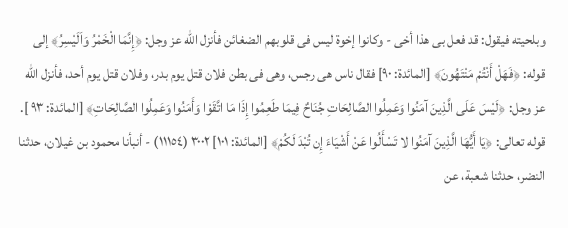وبلحيته فيقول: قد فعل بى هذا أخى - وكانوا إخوة ليس فى قلوبهم الضغائن فأنزل الله عز وجل: ﴿إِنَّمَا الْخَمْرُ وَاَلَيْسِرُ﴾ إلى قوله: ﴿فَهَلْ أَنْتُمْ مَنْتَهُونَ﴾ [المائدة: ٩٠] فقال ناس هى رجس، وهى فى بطن فلان قتل يوم بدر، وفلان قتل يوم أحد، فأنزل الله عز وجل: ﴿لَيْسَ عَلَى الَّذِينَ آمَنُوا وَعَمِلُوا الصَّالِحَاتِ جُنَاحٌ فِيمَا طَعِمُوا إِذَا مَا اتَّقَوْا وَأَمَنُوا وَعَمِلُوا الصَّالِحَاتِ﴾ [المائدة: ٩٣ ]. قوله تعالى: ﴿يَا أَيُّهَا الَّذِينَ آمَنُوا لا تَسْأَلُوا عَنْ أَشْيَاءَ إِن تُبْدَ لَكُمْ﴾ [المائدة: ١٠١] ٣٠٠٢ (١١١٥٤) - أنبأنا محمود بن غيلان، حدثنا النضر، حدثنا شعبة، عن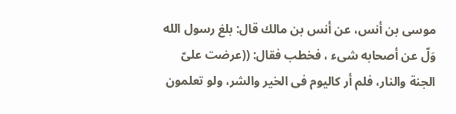موسى بن أنس، عن أنس بن مالك قال: بلغ رسول الله وَلّ عن أصحابه شىء ، فخطب فقال: ((عرضت علىّ الجنة والنار، فلم أر كاليوم فى الخير والشر، ولو تعلمون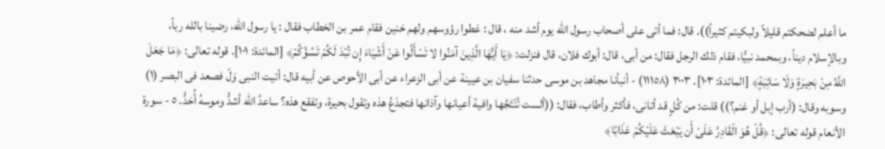ما أعلم لضحكتم قليلاً ولبكيتم كثيراً)). قال: فما أتى على أصحاب رسول الله يوم أشد منه ، قال : غطوا رؤوسهم ولهم خنين فقام عمر بن الخطاب فقال : يا رسول الله، رضينا بالله رباً، وبالإسلام ديناً، وبمحمد نبيًّا، فقام ذلك الرجل فقال: من أبى، قال: أبوك فلان، قال فنزلت: ﴿يَا أَيُّهَا الَّذِينَ آمَنُوا لا تَسْأَلُوا عَنْ أَشْيَاءَ إِن تُبْدَ لَكُمْ تَسُؤْكُمْ﴾ [المائدة: ١٠١]. قوله تعالى: ﴿مَا جَعَلَ اللَّهُ مِنْ بَحِيرَةٍ وَلَا سَائِبَةٍ﴾ [المائدة: ١٠٣]. ٣٠٠٣ (١١١٥٨) - أنبأنا مجاهد بن موسى حدثنا سفيان بن عيينة عن أبى الزعراء عن أبى الأحوص عن أبيه قال: أتيت النبى وَلّ فصعد فى البصر (١) وسوبه وقال: (أرب إبل أو غنم؟)) قلت: من كُلٍ قد أتانى، فأكثر وأطاب، فقال: ((ألست تُنْتَجُها وافية أعيانها وآذانها فتجدَعُ هذه وتقول بحيرة، وتفقع هذه؟ ساعدُ اللّه أشدُّ وموسهُ أُحَدُّ. ٥ - سورة الأنعام قوله تعالى: ﴿قُلْ هُوَ الْقَادِرُ عَلَىْ أَن يَبْعَثَ عَلَيْكُمْ عَذَابًا﴾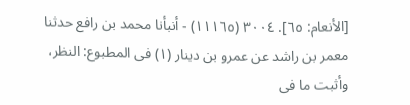[الأنعام: ٦٥]. ٣٠٠٤ (١١١٦٥) - أنبأنا محمد بن رافع حدثنا معمر بن راشد عن عمرو بن دينار (١) فى المطبوع: النظر، وأثبت ما فى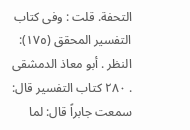التحفة. قلت : وفى كتاب التفسير المحقق (١٧٥): النظر . أبو معاذ الدمشقى . ٢٨٠ كتاب التفسير قال: سمعت جابراً قال: لما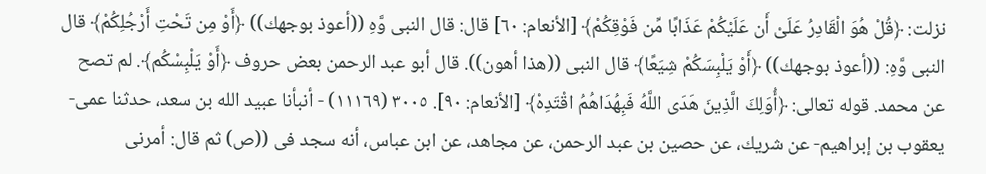نزلت: ﴿قُلْ هُوَ الْقَادِرُ عَلَىْ أَن عَلَيْكُمْ عَذَابًا مِّن فَوْقِكُمْ﴾ [الأنعام: ٦٠] قال: قال النبى وَّهِ ((أعوذ بوجهك)) ﴿أَوْ مِن تَحْتِ أَرْجُلِكُمْ﴾ قال النبى وَّهِ: ((أعوذ بوجهك)) ﴿أَوْ يَلْبِسَكُمْ شِيَعًا﴾ قال النبى ((هذا أهون)). قال أبو عبد الرحمن بعض حروف ﴿أَوْ يَلْبِسْكُم﴾. لم تصح عن محمد. قوله تعالى: ﴿أُوَلِكَ الَّذِينَ هَدَى اللَّهُ فَبِهُدَاهُمُ اقْتَدِهْ﴾ [الأنعام: ٩٠]. ٣٠٠٥ (١١١٦٩) - أنبأنا عبيد الله بن سعد، حدثنا عمى-يعقوب بن إبراهيم- عن شريك، عن حصين بن عبد الرحمن، عن مجاهد، عن ابن عباس، أنه سجد فى ((ص) ثم قال: أمرنى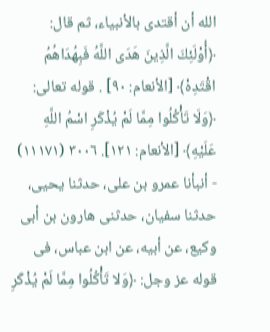الله أن أقتدى بالأنبياء، ثم قال: ﴿أُوْلَئِكَ الَّذِينَ هَدَى اللَّهُ فَبِهُدَاهُمُ اقْتَدِهْ﴾ [الأنعام: ٩٠] . قوله تعالى: ﴿وَلَا تَأْكُلُوا مِمَّا لَمْ يُذْكَرِ اسْمُ اللَّهِ عَلَيْهِ﴾ [الأنعام: ١٢١]. ٣٠٠٦ (١١١٧١) - أنبأنا عمرو بن على، حدثنا یحیی، حدثنا سفيان، حدثنى هارون بن أبى وكيع، عن أبيه، عن ابن عباس، فى قوله عز وجل: ﴿وَلا تَأْكُلُوا مِمَّا لَمْ يُذْكَرِ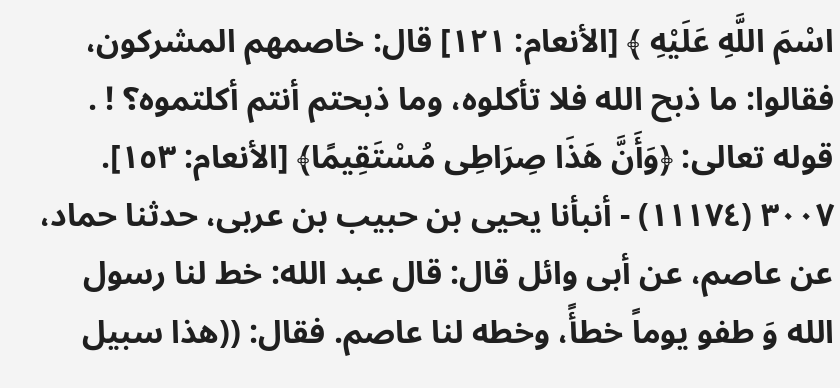اسْمَ اللَّهِ عَلَيْهِ ﴾ [الأنعام: ١٢١] قال: خاصمهم المشركون، فقالوا: ما ذبح الله فلا تأکلوہ، وما ذبحتم أنتم أكلتموه؟ ! . قوله تعالى: ﴿وَأَنَّ هَذَا صِرَاطِى مُسْتَقِيمًا﴾ [الأنعام: ١٥٣]. ٣٠٠٧ (١١١٧٤) - أنبأنا يحيى بن حبيب بن عربى، حدثنا حماد، عن عاصم، عن أبى وائل قال: قال عبد الله: خط لنا رسول الله وَ طفو يوماً خطأً، وخطه لنا عاصم. فقال: ((هذا سبيل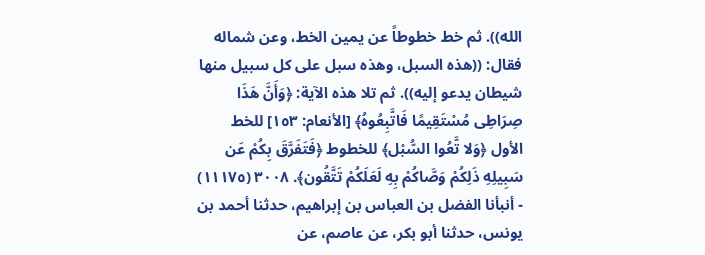الله)). ثم خط خطوطاً عن يمين الخط، وعن شماله فقال: ((هذه السبل، وهذه سبل على كل سبيل منها شيطان يدعو إليه)). ثم تلا هذه الآية: ﴿وَأَنَّ هَذَا صِرَاطِى مُسْتَقِيمًا فَاتَّبِعُوهُ﴾ [الأنعام: ١٥٣] للخط الأول ﴿وَلا تَّعُوا السُّبْل﴾ للخطوط ﴿فَتَفَرَّقَ بِكُمْ عَن سَبِيلِهِ ذَلِكُمْ وَصَّاكُمْ بِهِ لَعَلَكُمْ تَتَّقُون﴾. ٣٠٠٨ (١١١٧٥) - أنبأنا الفضل بن العباس بن إبراهيم، حدثنا أحمد بن يونس، حدثنا أبو بكر، عن عاصم، عن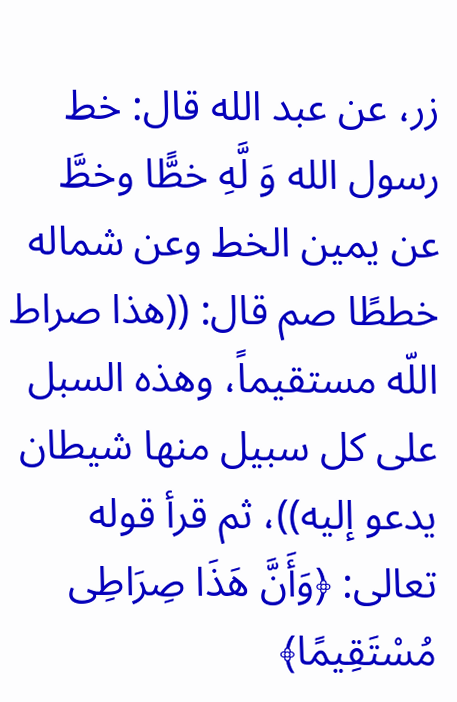زر، عن عبد الله قال: خط رسول الله وَ لَّهِ خطًّا وخطَّ عن يمين الخط وعن شماله خططًا صم قال: ((هذا صراط اللّه مستقيماً، وهذه السبل على كل سبيل منها شيطان يدعو إليه))، ثم قرأ قوله تعالى: ﴿وَأَنَّ هَذَا صِرَاطِى مُسْتَقِيمًا﴾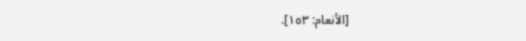[الأنعام: ١٥٣].